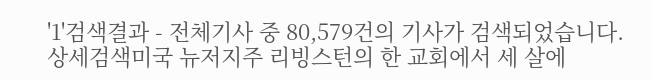'1'검색결과 - 전체기사 중 80,579건의 기사가 검색되었습니다.
상세검색미국 뉴저지주 리빙스턴의 한 교회에서 세 살에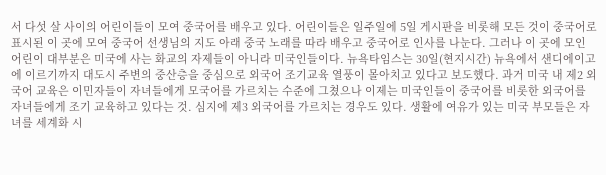서 다섯 살 사이의 어린이들이 모여 중국어를 배우고 있다. 어린이들은 일주일에 5일 게시판을 비롯해 모든 것이 중국어로 표시된 이 곳에 모여 중국어 선생님의 지도 아래 중국 노래를 따라 배우고 중국어로 인사를 나눈다. 그러나 이 곳에 모인 어린이 대부분은 미국에 사는 화교의 자제들이 아니라 미국인들이다. 뉴욕타임스는 30일(현지시간) 뉴욕에서 샌디에이고에 이르기까지 대도시 주변의 중산층을 중심으로 외국어 조기교육 열풍이 몰아치고 있다고 보도했다. 과거 미국 내 제2 외국어 교육은 이민자들이 자녀들에게 모국어를 가르치는 수준에 그쳤으나 이제는 미국인들이 중국어를 비롯한 외국어를 자녀들에게 조기 교육하고 있다는 것. 심지에 제3 외국어를 가르치는 경우도 있다. 생활에 여유가 있는 미국 부모들은 자녀를 세계화 시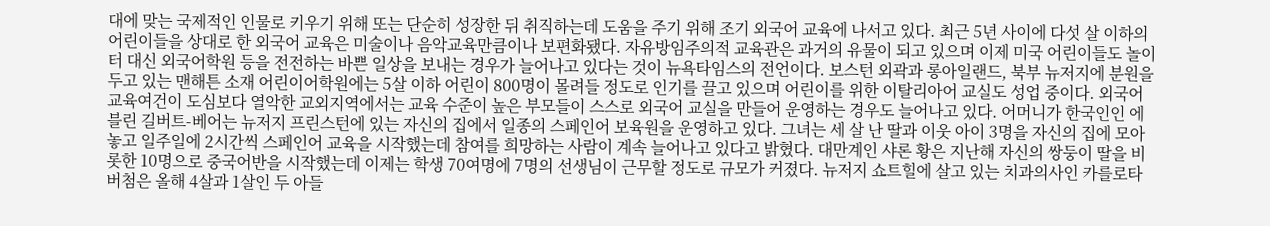대에 맞는 국제적인 인물로 키우기 위해 또는 단순히 성장한 뒤 취직하는데 도움을 주기 위해 조기 외국어 교육에 나서고 있다. 최근 5년 사이에 다섯 살 이하의 어린이들을 상대로 한 외국어 교육은 미술이나 음악교육만큼이나 보편화됐다. 자유방임주의적 교육관은 과거의 유물이 되고 있으며 이제 미국 어린이들도 놀이터 대신 외국어학원 등을 전전하는 바쁜 일상을 보내는 경우가 늘어나고 있다는 것이 뉴욕타임스의 전언이다. 보스턴 외곽과 롱아일랜드, 북부 뉴저지에 분원을 두고 있는 맨해튼 소재 어린이어학원에는 5살 이하 어린이 800명이 몰려들 정도로 인기를 끌고 있으며 어린이를 위한 이탈리아어 교실도 성업 중이다. 외국어 교육여건이 도심보다 열악한 교외지역에서는 교육 수준이 높은 부모들이 스스로 외국어 교실을 만들어 운영하는 경우도 늘어나고 있다. 어머니가 한국인인 에블린 길버트-베어는 뉴저지 프린스턴에 있는 자신의 집에서 일종의 스페인어 보육원을 운영하고 있다. 그녀는 세 살 난 딸과 이웃 아이 3명을 자신의 집에 모아놓고 일주일에 2시간씩 스페인어 교육을 시작했는데 참여를 희망하는 사람이 계속 늘어나고 있다고 밝혔다. 대만계인 샤론 황은 지난해 자신의 쌍둥이 딸을 비롯한 10명으로 중국어반을 시작했는데 이제는 학생 70여명에 7명의 선생님이 근무할 정도로 규모가 커졌다. 뉴저지 쇼트힐에 살고 있는 치과의사인 카를로타 버첨은 올해 4살과 1살인 두 아들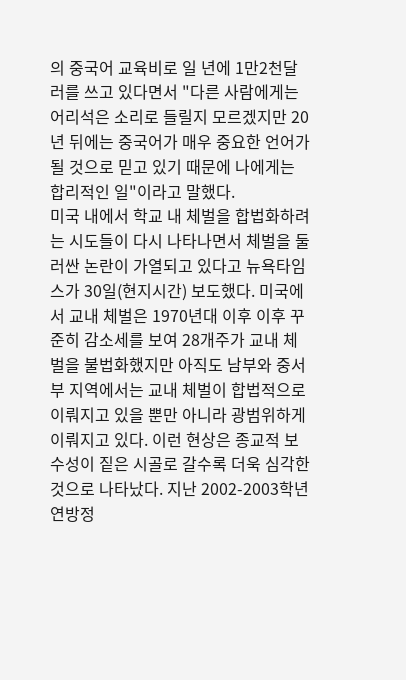의 중국어 교육비로 일 년에 1만2천달러를 쓰고 있다면서 "다른 사람에게는 어리석은 소리로 들릴지 모르겠지만 20년 뒤에는 중국어가 매우 중요한 언어가 될 것으로 믿고 있기 때문에 나에게는 합리적인 일"이라고 말했다.
미국 내에서 학교 내 체벌을 합법화하려는 시도들이 다시 나타나면서 체벌을 둘러싼 논란이 가열되고 있다고 뉴욕타임스가 30일(현지시간) 보도했다. 미국에서 교내 체벌은 1970년대 이후 이후 꾸준히 감소세를 보여 28개주가 교내 체벌을 불법화했지만 아직도 남부와 중서부 지역에서는 교내 체벌이 합법적으로 이뤄지고 있을 뿐만 아니라 광범위하게 이뤄지고 있다. 이런 현상은 종교적 보수성이 짙은 시골로 갈수록 더욱 심각한 것으로 나타났다. 지난 2002-2003학년 연방정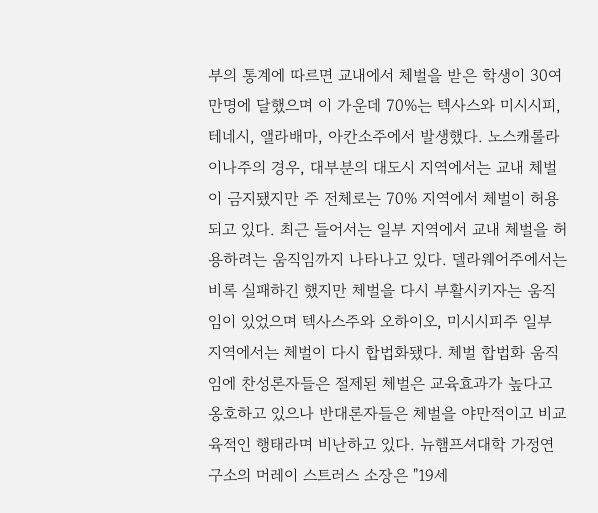부의 통계에 따르면 교내에서 체벌을 받은 학생이 30여만명에 달했으며 이 가운데 70%는 텍사스와 미시시피, 테네시, 앨라배마, 아칸소주에서 발생했다. 노스캐롤라이나주의 경우, 대부분의 대도시 지역에서는 교내 체벌이 금지됐지만 주 전체로는 70% 지역에서 체벌이 허용되고 있다. 최근 들어서는 일부 지역에서 교내 체벌을 허용하려는 움직임까지 나타나고 있다. 델라웨어주에서는 비록 실패하긴 했지만 체벌을 다시 부활시키자는 움직임이 있었으며 텍사스주와 오하이오, 미시시피주 일부 지역에서는 체벌이 다시 합법화됐다. 체벌 합법화 움직임에 찬성론자들은 절제된 체벌은 교육효과가 높다고 옹호하고 있으나 반대론자들은 체벌을 야만적이고 비교육적인 행태라며 비난하고 있다. 뉴햄프셔대학 가정연구소의 머레이 스트러스 소장은 "19세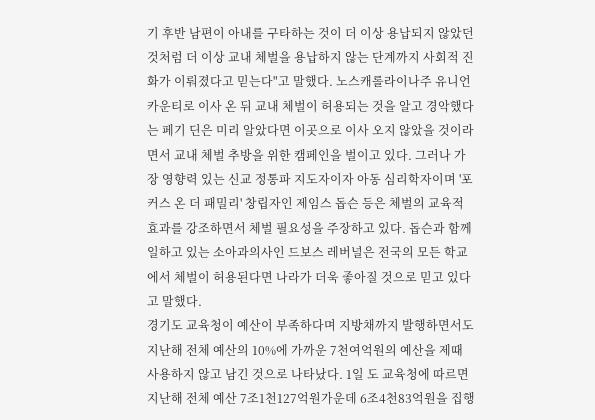기 후반 남편이 아내를 구타하는 것이 더 이상 용납되지 않았던 것처럼 더 이상 교내 체벌을 용납하지 않는 단계까지 사회적 진화가 이뤄졌다고 믿는다"고 말했다. 노스캐롤라이나주 유니언카운티로 이사 온 뒤 교내 체벌이 허용되는 것을 알고 경악했다는 페기 딘은 미리 알았다면 이곳으로 이사 오지 않았을 것이라면서 교내 체벌 추방을 위한 캠페인을 벌이고 있다. 그러나 가장 영향력 있는 신교 정통파 지도자이자 아동 심리학자이며 '포커스 온 더 패밀리' 창립자인 제임스 돕슨 등은 체벌의 교육적 효과를 강조하면서 체벌 필요성을 주장하고 있다. 돕슨과 함께 일하고 있는 소아과의사인 드보스 레버널은 전국의 모든 학교에서 체벌이 허용된다면 나라가 더욱 좋아질 것으로 믿고 있다고 말했다.
경기도 교육청이 예산이 부족하다며 지방채까지 발행하면서도 지난해 전체 예산의 10%에 가까운 7천여억원의 예산을 제때 사용하지 않고 남긴 것으로 나타났다. 1일 도 교육청에 따르면 지난해 전체 예산 7조1천127억원가운데 6조4천83억원을 집행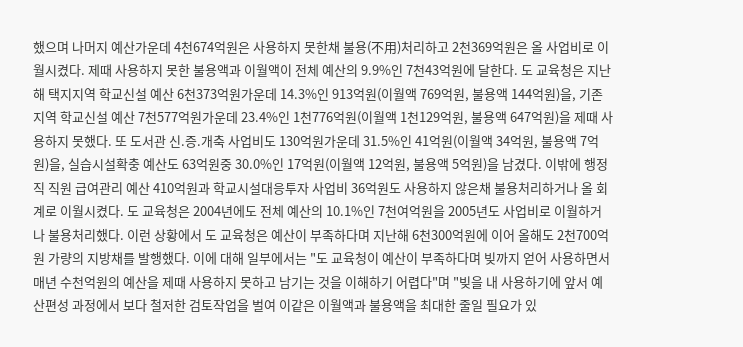했으며 나머지 예산가운데 4천674억원은 사용하지 못한채 불용(不用)처리하고 2천369억원은 올 사업비로 이월시켰다. 제때 사용하지 못한 불용액과 이월액이 전체 예산의 9.9%인 7천43억원에 달한다. 도 교육청은 지난해 택지지역 학교신설 예산 6천373억원가운데 14.3%인 913억원(이월액 769억원, 불용액 144억원)을, 기존지역 학교신설 예산 7천577억원가운데 23.4%인 1천776억원(이월액 1천129억원, 불용액 647억원)을 제때 사용하지 못했다. 또 도서관 신.증.개축 사업비도 130억원가운데 31.5%인 41억원(이월액 34억원, 불용액 7억원)을, 실습시설확충 예산도 63억원중 30.0%인 17억원(이월액 12억원, 불용액 5억원)을 남겼다. 이밖에 행정직 직원 급여관리 예산 410억원과 학교시설대응투자 사업비 36억원도 사용하지 않은채 불용처리하거나 올 회계로 이월시켰다. 도 교육청은 2004년에도 전체 예산의 10.1%인 7천여억원을 2005년도 사업비로 이월하거나 불용처리했다. 이런 상황에서 도 교육청은 예산이 부족하다며 지난해 6천300억원에 이어 올해도 2천700억원 가량의 지방채를 발행했다. 이에 대해 일부에서는 "도 교육청이 예산이 부족하다며 빚까지 얻어 사용하면서 매년 수천억원의 예산을 제때 사용하지 못하고 남기는 것을 이해하기 어렵다"며 "빚을 내 사용하기에 앞서 예산편성 과정에서 보다 철저한 검토작업을 벌여 이같은 이월액과 불용액을 최대한 줄일 필요가 있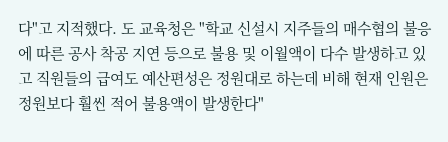다"고 지적했다. 도 교육청은 "학교 신설시 지주들의 매수협의 불응에 따른 공사 착공 지연 등으로 불용 및 이월액이 다수 발생하고 있고 직원들의 급여도 예산편성은 정원대로 하는데 비해 현재 인원은 정원보다 훨씬 적어 불용액이 발생한다"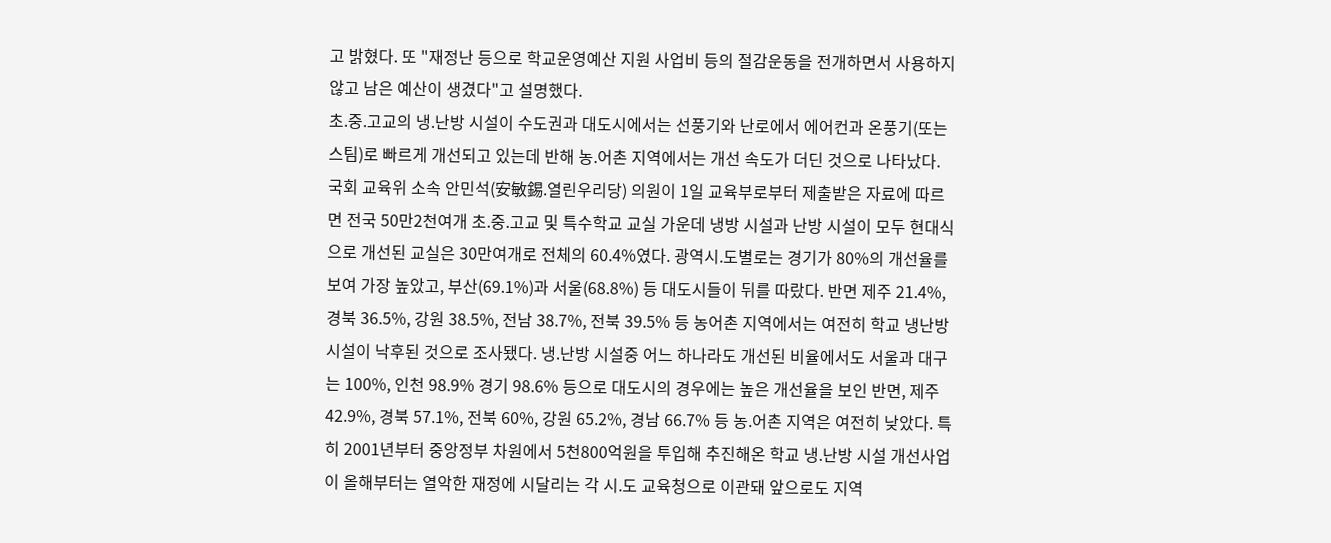고 밝혔다. 또 "재정난 등으로 학교운영예산 지원 사업비 등의 절감운동을 전개하면서 사용하지 않고 남은 예산이 생겼다"고 설명했다.
초.중.고교의 냉.난방 시설이 수도권과 대도시에서는 선풍기와 난로에서 에어컨과 온풍기(또는 스팀)로 빠르게 개선되고 있는데 반해 농.어촌 지역에서는 개선 속도가 더딘 것으로 나타났다. 국회 교육위 소속 안민석(安敏錫.열린우리당) 의원이 1일 교육부로부터 제출받은 자료에 따르면 전국 50만2천여개 초.중.고교 및 특수학교 교실 가운데 냉방 시설과 난방 시설이 모두 현대식으로 개선된 교실은 30만여개로 전체의 60.4%였다. 광역시.도별로는 경기가 80%의 개선율를 보여 가장 높았고, 부산(69.1%)과 서울(68.8%) 등 대도시들이 뒤를 따랐다. 반면 제주 21.4%, 경북 36.5%, 강원 38.5%, 전남 38.7%, 전북 39.5% 등 농어촌 지역에서는 여전히 학교 냉난방 시설이 낙후된 것으로 조사됐다. 냉.난방 시설중 어느 하나라도 개선된 비율에서도 서울과 대구는 100%, 인천 98.9% 경기 98.6% 등으로 대도시의 경우에는 높은 개선율을 보인 반면, 제주 42.9%, 경북 57.1%, 전북 60%, 강원 65.2%, 경남 66.7% 등 농.어촌 지역은 여전히 낮았다. 특히 2001년부터 중앙정부 차원에서 5천800억원을 투입해 추진해온 학교 냉.난방 시설 개선사업이 올해부터는 열악한 재정에 시달리는 각 시.도 교육청으로 이관돼 앞으로도 지역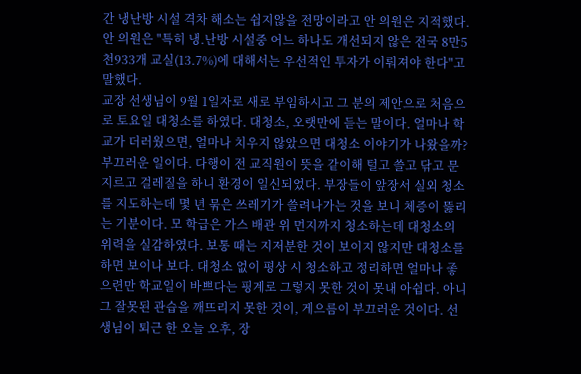간 냉난방 시설 격차 해소는 쉽지않을 전망이라고 안 의원은 지적했다. 안 의원은 "특히 냉.난방 시설중 어느 하나도 개선되지 않은 전국 8만5천933개 교실(13.7%)에 대해서는 우선적인 투자가 이뤄져야 한다"고 말했다.
교장 선생님이 9월 1일자로 새로 부임하시고 그 분의 제안으로 처음으로 토요일 대청소를 하였다. 대청소, 오랫만에 듣는 말이다. 얼마나 학교가 더러웠으면, 얼마나 치우지 않았으면 대청소 이야기가 나왔을까? 부끄러운 일이다. 다행이 전 교직원이 뜻을 같이해 털고 쓸고 닦고 문지르고 걸레질을 하니 환경이 일신되었다. 부장들이 앞장서 실외 청소를 지도하는데 몇 년 묶은 쓰레기가 쓸려나가는 것을 보니 체증이 뚫리는 기분이다. 모 학급은 가스 배관 위 먼지까지 청소하는데 대청소의 위력을 실감하였다. 보통 때는 지저분한 것이 보이지 않지만 대청소를 하면 보이나 보다. 대청소 없이 평상 시 청소하고 정리하면 얼마나 좋으련만 학교일이 바쁘다는 핑계로 그렇지 못한 것이 못내 아쉽다. 아니 그 잘못된 관습을 깨뜨리지 못한 것이, 게으름이 부끄러운 것이다. 선생님이 퇴근 한 오늘 오후, 장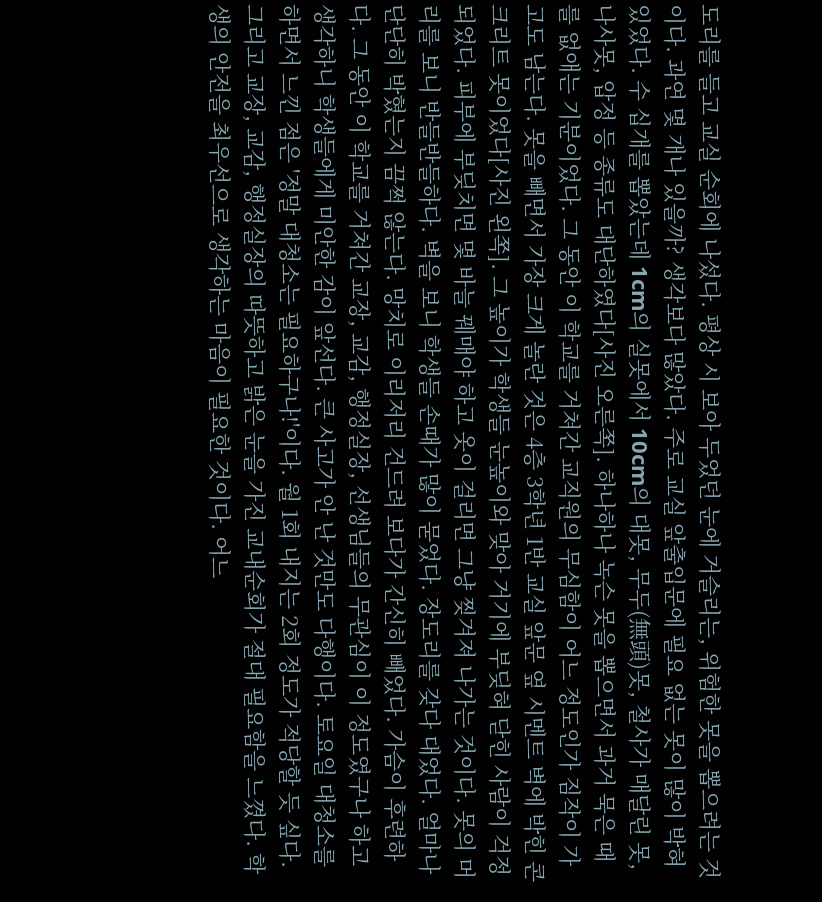도리를 들고 교실 순회에 나섰다. 평상 시 보아 두었던 눈에 거슬리는, 위험한 못을 뽑으려는 것이다. 과연 몇 개나 있을까? 생각보다 많았다. 주로 교실 앞출입문에 필요 없는 못이 많이 박혀 있었다. 수 십개를 뽑았는데 1cm의 실못에서 10cm의 대못, 무두(無頭)못, 철사가 매달린 못, 나사못, 압정 등 종류도 대단하였다[사진 오른쪽]. 하나하나 녹슨 못을 뽑으면서 과거 묵은 때를 없애는 기분이었다. 그 동안 이 학교를 거쳐간 교직원의 무심함이 어느 정도인가 짐작이 가고도 남는다. 못을 빼면서 가장 크게 놀란 것은 4층 3학년 1반 교실 앞문 옆 시멘트 벽에 박힌 콘크리트 못이었다[사진 왼쪽]. 그 높이가 학생들 눈높이와 맞아 거기에 부딪혀 닫힌 사람이 걱정되었다. 피부에 부딪치면 몇 바늘 꿰매야 하고 옷이 걸리면 그냥 찢겨져 나가는 것이다. 못의 머리를 보니 반들반들하다. 벽을 보니 학생들 손때가 많이 묻었다. 장도리를 갖다 대었다. 얼마나 단단히 박혔는지 끔쩍 않는다. 망치로 이리저리 건드려 보다가 간신히 빼었다. 가슴이 후련하다. 그 동안 이 학교를 거쳐간 교장, 교감, 행정실장, 선생님들의 무관심이 이 정도였구나 하고 생각하니 학생들에게 미안한 감이 앞선다. 큰 사고가 안 난 것만도 다행이다. 토요일 대청소를 하면서 느낀 점은 '정말 대청소는 필요하구나!'이다. 월 1회 내지는 2회 정도가 적당할 듯 싶다. 그리고 교장, 교감, 행정실장의 따뜻하고 밝은 눈을 가진 교내순회가 절대 필요함을 느꼈다. 학생의 안전을 최우선으로 생각하는 마음이 필요한 것이다. 어느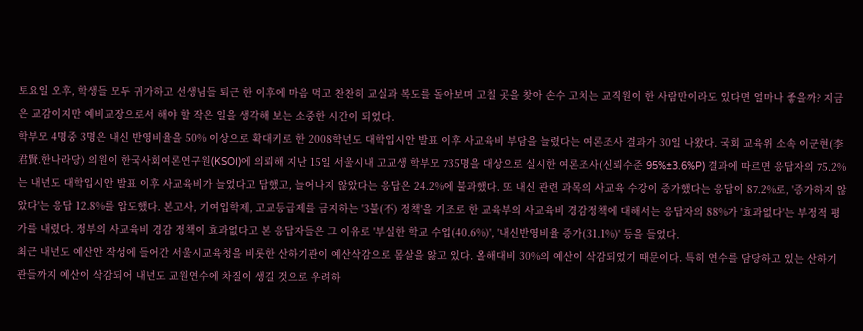토요일 오후, 학생들 모두 귀가하고 선생님들 퇴근 한 이후에 마음 먹고 찬찬히 교실과 복도를 돌아보며 고칠 곳을 찾아 손수 고치는 교직원이 한 사람만이라도 있다면 얼마나 좋을까? 지금은 교감이지만 예비교장으로서 해야 할 작은 일을 생각해 보는 소중한 시간이 되었다.
학부모 4명중 3명은 내신 반영비율을 50% 이상으로 확대키로 한 2008학년도 대학입시안 발표 이후 사교육비 부담을 늘렸다는 여론조사 결과가 30일 나왔다. 국회 교육위 소속 이군현(李君賢.한나라당) 의원이 한국사회여론연구원(KSOI)에 의뢰해 지난 15일 서울시내 고교생 학부모 735명을 대상으로 실시한 여론조사(신뢰수준 95%±3.6%P) 결과에 따르면 응답자의 75.2%는 내년도 대학입시안 발표 이후 사교육비가 늘었다고 답했고, 늘어나지 않았다는 응답은 24.2%에 불과했다. 또 내신 관련 과목의 사교육 수강이 증가했다는 응답이 87.2%로, '증가하지 않았다'는 응답 12.8%를 압도했다. 본고사, 기여입학제, 고교등급제를 금지하는 '3불(不) 정책'을 기조로 한 교육부의 사교육비 경감정책에 대해서는 응답자의 88%가 '효과없다'는 부정적 평가를 내렸다. 정부의 사교육비 경감 정책이 효과없다고 본 응답자들은 그 이유로 '부실한 학교 수업(40.6%)', '내신반영비율 증가(31.1%)' 등을 들었다.
최근 내년도 예산안 작성에 들어간 서울시교육청을 비롯한 산하기관이 예산삭감으로 몸살을 앓고 있다. 올해대비 30%의 예산이 삭감되었기 때문이다. 특히 연수를 담당하고 있는 산하기관들까지 예산이 삭감되어 내년도 교원연수에 차질이 생길 것으로 우려하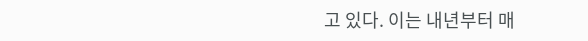고 있다. 이는 내년부터 매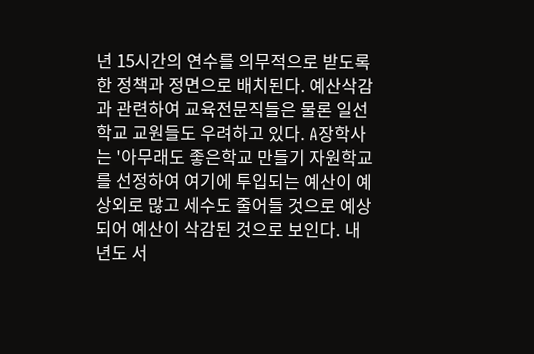년 15시간의 연수를 의무적으로 받도록 한 정책과 정면으로 배치된다. 예산삭감과 관련하여 교육전문직들은 물론 일선학교 교원들도 우려하고 있다. A장학사는 '아무래도 좋은학교 만들기 자원학교를 선정하여 여기에 투입되는 예산이 예상외로 많고 세수도 줄어들 것으로 예상되어 예산이 삭감된 것으로 보인다. 내년도 서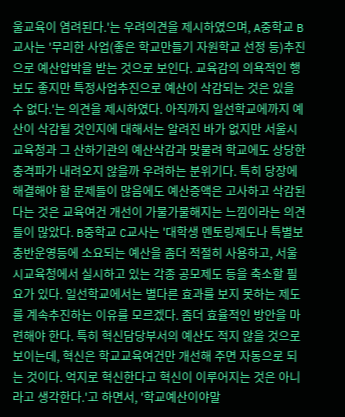울교육이 염려된다.'는 우려의견을 제시하였으며, A중학교 B교사는 '무리한 사업(좋은 학교만들기 자원학교 선정 등)추진으로 예산압박을 받는 것으로 보인다. 교육감의 의욕적인 행보도 좋지만 특정사업추진으로 예산이 삭감되는 것은 있을 수 없다.'는 의견을 제시하였다. 아직까지 일선학교에까지 예산이 삭감될 것인지에 대해서는 알려진 바가 없지만 서울시교육청과 그 산하기관의 예산삭감과 맞물려 학교에도 상당한 충격파가 내려오지 않을까 우려하는 분위기다. 특히 당장에 해결해야 할 문제들이 많음에도 예산증액은 고사하고 삭감된다는 것은 교육여건 개선이 가물가물해지는 느낌이라는 의견들이 많았다. B중학교 C교사는 '대학생 멘토링제도나 특별보충반운영등에 소요되는 예산을 좀더 적절히 사용하고, 서울시교육청에서 실시하고 있는 각종 공모제도 등을 축소할 필요가 있다. 일선학교에서는 별다른 효과를 보지 못하는 제도를 계속추진하는 이유를 모르겠다. 좀더 효율적인 방안을 마련해야 한다. 특히 혁신담당부서의 예산도 적지 않을 것으로 보이는데, 혁신은 학교교육여건만 개선해 주면 자동으로 되는 것이다. 억지로 혁신한다고 혁신이 이루어지는 것은 아니라고 생각한다.'고 하면서, '학교예산이야말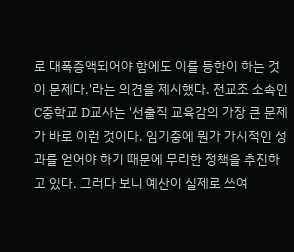로 대폭증액되어야 함에도 이를 등한이 하는 것이 문제다.'라는 의견을 제시했다. 전교조 소속인 C중학교 D교사는 '선출직 교육감의 가장 큰 문제가 바로 이런 것이다. 임기중에 뭔가 가시적인 성과를 얻어야 하기 때문에 무리한 정책을 추진하고 있다. 그러다 보니 예산이 실제로 쓰여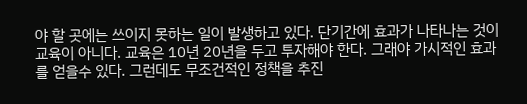야 할 곳에는 쓰이지 못하는 일이 발생하고 있다. 단기간에 효과가 나타나는 것이 교육이 아니다. 교육은 10년 20년을 두고 투자해야 한다. 그래야 가시적인 효과를 얻을수 있다. 그런데도 무조건적인 정책을 추진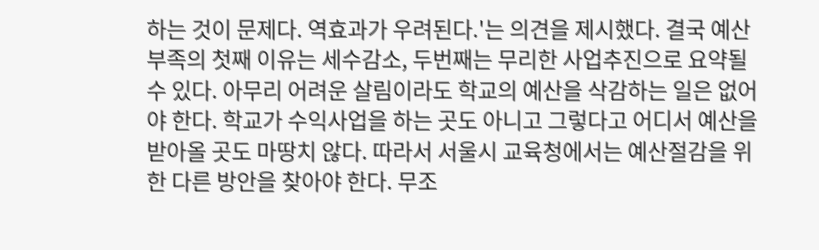하는 것이 문제다. 역효과가 우려된다.'는 의견을 제시했다. 결국 예산부족의 첫째 이유는 세수감소, 두번째는 무리한 사업추진으로 요약될 수 있다. 아무리 어려운 살림이라도 학교의 예산을 삭감하는 일은 없어야 한다. 학교가 수익사업을 하는 곳도 아니고 그렇다고 어디서 예산을 받아올 곳도 마땅치 않다. 따라서 서울시 교육청에서는 예산절감을 위한 다른 방안을 찾아야 한다. 무조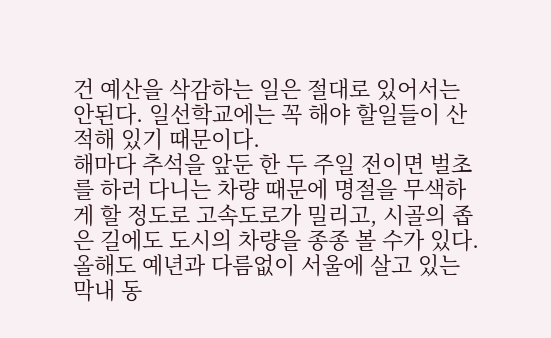건 예산을 삭감하는 일은 절대로 있어서는 안된다. 일선학교에는 꼭 해야 할일들이 산적해 있기 때문이다.
해마다 추석을 앞둔 한 두 주일 전이면 벌초를 하러 다니는 차량 때문에 명절을 무색하게 할 정도로 고속도로가 밀리고, 시골의 좁은 길에도 도시의 차량을 종종 볼 수가 있다. 올해도 예년과 다름없이 서울에 살고 있는 막내 동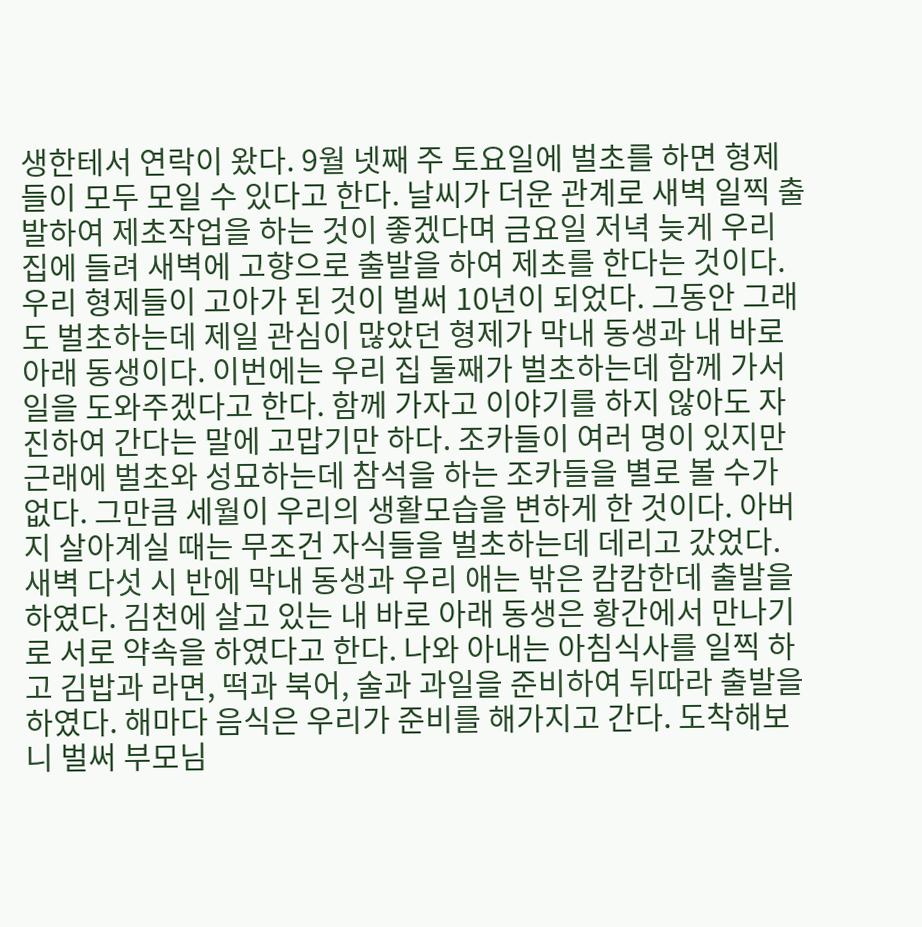생한테서 연락이 왔다. 9월 넷째 주 토요일에 벌초를 하면 형제들이 모두 모일 수 있다고 한다. 날씨가 더운 관계로 새벽 일찍 출발하여 제초작업을 하는 것이 좋겠다며 금요일 저녁 늦게 우리 집에 들려 새벽에 고향으로 출발을 하여 제초를 한다는 것이다. 우리 형제들이 고아가 된 것이 벌써 10년이 되었다. 그동안 그래도 벌초하는데 제일 관심이 많았던 형제가 막내 동생과 내 바로 아래 동생이다. 이번에는 우리 집 둘째가 벌초하는데 함께 가서 일을 도와주겠다고 한다. 함께 가자고 이야기를 하지 않아도 자진하여 간다는 말에 고맙기만 하다. 조카들이 여러 명이 있지만 근래에 벌초와 성묘하는데 참석을 하는 조카들을 별로 볼 수가 없다. 그만큼 세월이 우리의 생활모습을 변하게 한 것이다. 아버지 살아계실 때는 무조건 자식들을 벌초하는데 데리고 갔었다. 새벽 다섯 시 반에 막내 동생과 우리 애는 밖은 캄캄한데 출발을 하였다. 김천에 살고 있는 내 바로 아래 동생은 황간에서 만나기로 서로 약속을 하였다고 한다. 나와 아내는 아침식사를 일찍 하고 김밥과 라면, 떡과 북어, 술과 과일을 준비하여 뒤따라 출발을 하였다. 해마다 음식은 우리가 준비를 해가지고 간다. 도착해보니 벌써 부모님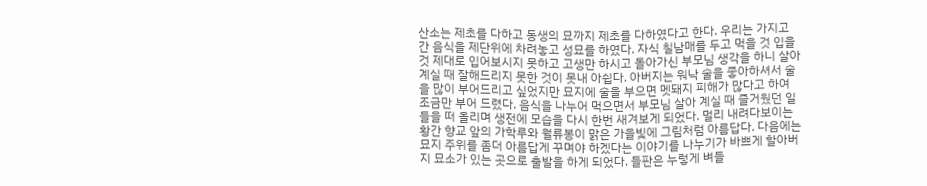산소는 제초를 다하고 동생의 묘까지 제초를 다하였다고 한다. 우리는 가지고 간 음식을 제단위에 차려놓고 성묘를 하였다. 자식 칠남매를 두고 먹을 것 입을 것 제대로 입어보시지 못하고 고생만 하시고 돌아가신 부모님 생각을 하니 살아계실 때 잘해드리지 못한 것이 못내 아쉽다. 아버지는 워낙 술을 좋아하셔서 술을 많이 부어드리고 싶었지만 묘지에 술을 부으면 멧돼지 피해가 많다고 하여 조금만 부어 드렸다. 음식을 나누어 먹으면서 부모님 살아 계실 때 즐거웠던 일들을 떠 올리며 생전에 모습을 다시 한번 새겨보게 되었다. 멀리 내려다보이는 황간 향교 앞의 가학루와 월류봉이 맑은 가을빛에 그림처럼 아름답다. 다음에는 묘지 주위를 좀더 아름답게 꾸며야 하겠다는 이야기를 나누기가 바쁘게 할아버지 묘소가 있는 곳으로 출발을 하게 되었다. 들판은 누렇게 벼들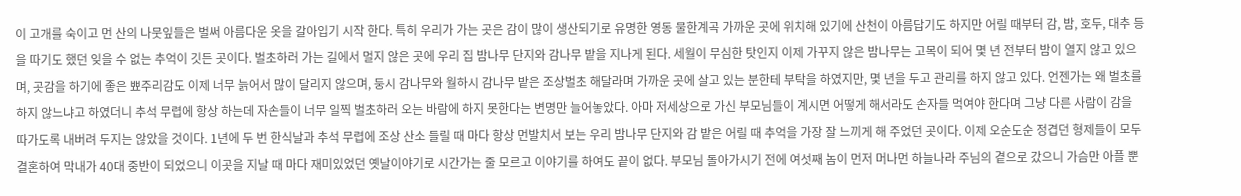이 고개를 숙이고 먼 산의 나뭇잎들은 벌써 아름다운 옷을 갈아입기 시작 한다. 특히 우리가 가는 곳은 감이 많이 생산되기로 유명한 영동 물한계곡 가까운 곳에 위치해 있기에 산천이 아름답기도 하지만 어릴 때부터 감, 밤, 호두, 대추 등을 따기도 했던 잊을 수 없는 추억이 깃든 곳이다. 벌초하러 가는 길에서 멀지 않은 곳에 우리 집 밤나무 단지와 감나무 밭을 지나게 된다. 세월이 무심한 탓인지 이제 가꾸지 않은 밤나무는 고목이 되어 몇 년 전부터 밤이 열지 않고 있으며, 곳감을 하기에 좋은 뾰주리감도 이제 너무 늙어서 많이 달리지 않으며, 둥시 감나무와 월하시 감나무 밭은 조상벌초 해달라며 가까운 곳에 살고 있는 분한테 부탁을 하였지만, 몇 년을 두고 관리를 하지 않고 있다. 언젠가는 왜 벌초를 하지 않느냐고 하였더니 추석 무렵에 항상 하는데 자손들이 너무 일찍 벌초하러 오는 바람에 하지 못한다는 변명만 늘어놓았다. 아마 저세상으로 가신 부모님들이 계시면 어떻게 해서라도 손자들 먹여야 한다며 그냥 다른 사람이 감을 따가도록 내버려 두지는 않았을 것이다. 1년에 두 번 한식날과 추석 무렵에 조상 산소 들릴 때 마다 항상 먼발치서 보는 우리 밤나무 단지와 감 밭은 어릴 때 추억을 가장 잘 느끼게 해 주었던 곳이다. 이제 오순도순 정겹던 형제들이 모두 결혼하여 막내가 40대 중반이 되었으니 이곳을 지날 때 마다 재미있었던 옛날이야기로 시간가는 줄 모르고 이야기를 하여도 끝이 없다. 부모님 돌아가시기 전에 여섯째 놈이 먼저 머나먼 하늘나라 주님의 곁으로 갔으니 가슴만 아플 뿐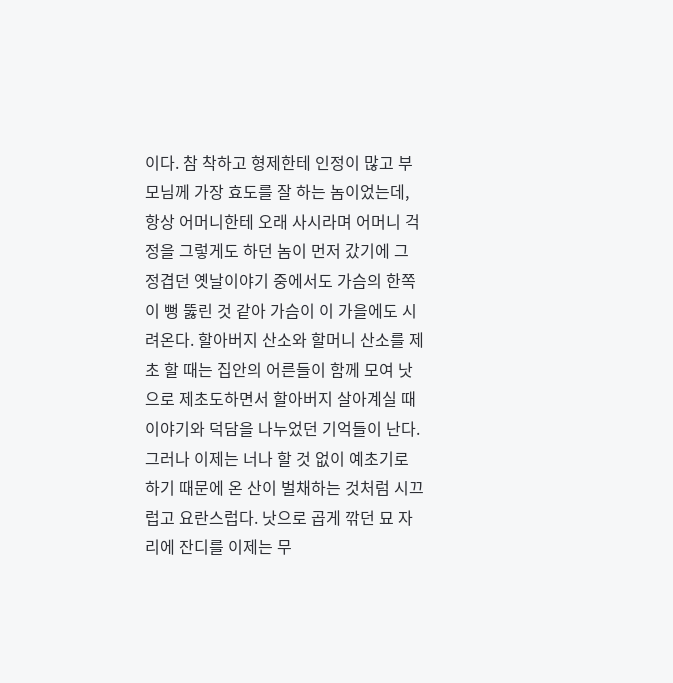이다. 참 착하고 형제한테 인정이 많고 부모님께 가장 효도를 잘 하는 놈이었는데, 항상 어머니한테 오래 사시라며 어머니 걱정을 그렇게도 하던 놈이 먼저 갔기에 그 정겹던 옛날이야기 중에서도 가슴의 한쪽이 뻥 뚫린 것 같아 가슴이 이 가을에도 시려온다. 할아버지 산소와 할머니 산소를 제초 할 때는 집안의 어른들이 함께 모여 낫으로 제초도하면서 할아버지 살아계실 때 이야기와 덕담을 나누었던 기억들이 난다. 그러나 이제는 너나 할 것 없이 예초기로 하기 때문에 온 산이 벌채하는 것처럼 시끄럽고 요란스럽다. 낫으로 곱게 깎던 묘 자리에 잔디를 이제는 무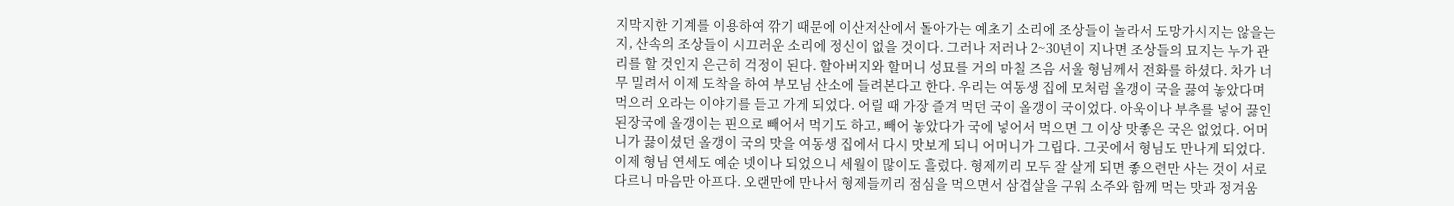지막지한 기계를 이용하여 깎기 때문에 이산저산에서 돌아가는 예초기 소리에 조상들이 놀라서 도망가시지는 않을는지, 산속의 조상들이 시끄러운 소리에 정신이 없을 것이다. 그러나 저러나 2~30년이 지나면 조상들의 묘지는 누가 관리를 할 것인지 은근히 걱정이 된다. 할아버지와 할머니 성묘를 거의 마칠 즈음 서울 형님께서 전화를 하셨다. 차가 너무 밀려서 이제 도착을 하여 부모님 산소에 들려본다고 한다. 우리는 여동생 집에 모처럼 올갱이 국을 끓여 놓았다며 먹으러 오라는 이야기를 듣고 가게 되었다. 어릴 때 가장 즐겨 먹던 국이 올갱이 국이었다. 아욱이나 부추를 넣어 끓인 된장국에 올갱이는 핀으로 빼어서 먹기도 하고, 빼어 놓았다가 국에 넣어서 먹으면 그 이상 맛좋은 국은 없었다. 어머니가 끓이셨던 올갱이 국의 맛을 여동생 집에서 다시 맛보게 되니 어머니가 그립다. 그곳에서 형님도 만나게 되었다. 이제 형님 연세도 예순 넷이나 되었으니 세월이 많이도 흘렀다. 형제끼리 모두 잘 살게 되면 좋으련만 사는 것이 서로 다르니 마음만 아프다. 오랜만에 만나서 형제들끼리 점심을 먹으면서 삼겹살을 구워 소주와 함께 먹는 맛과 정겨움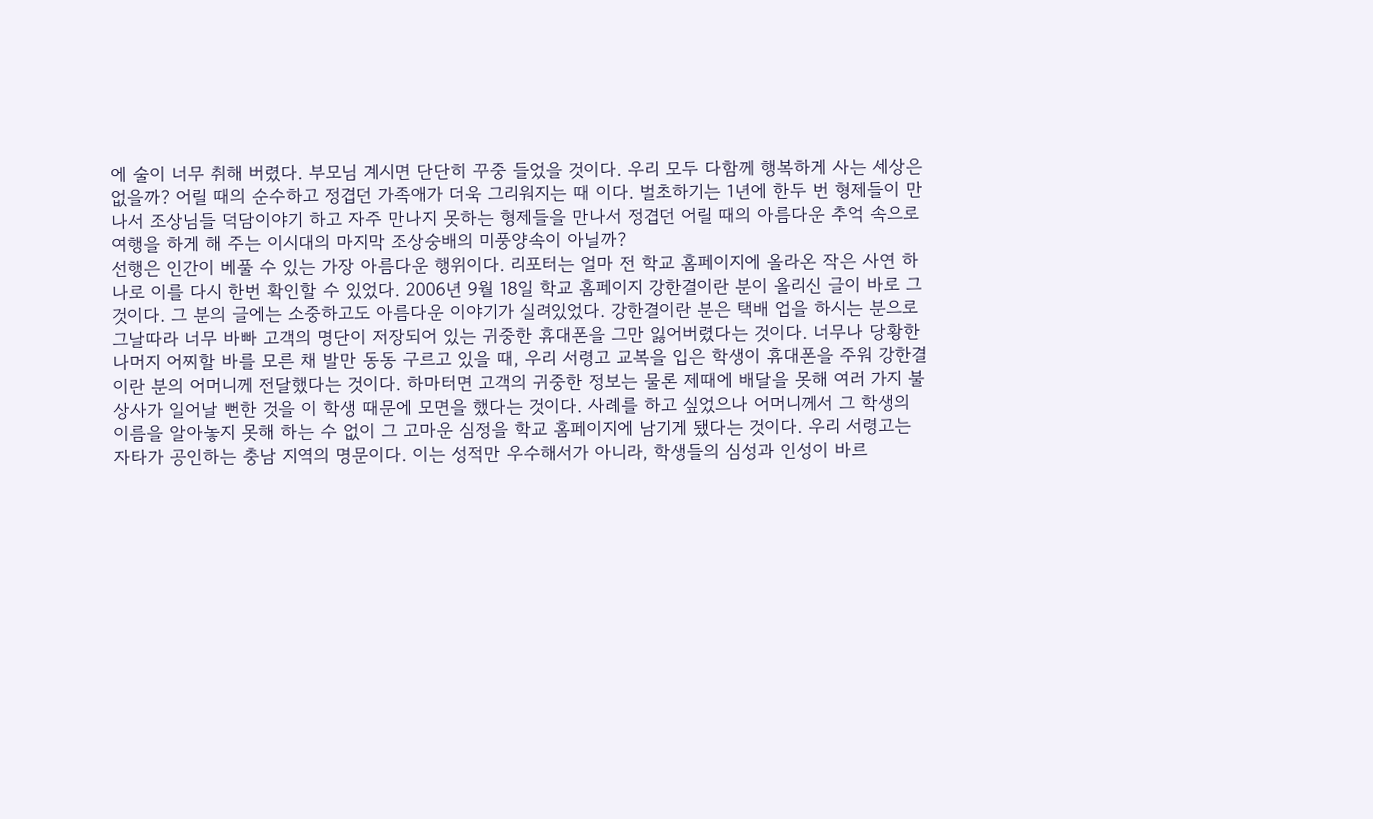에 술이 너무 취해 버렸다. 부모님 계시면 단단히 꾸중 들었을 것이다. 우리 모두 다함께 행복하게 사는 세상은 없을까? 어릴 때의 순수하고 정겹던 가족애가 더욱 그리워지는 때 이다. 벌초하기는 1년에 한두 번 형제들이 만나서 조상님들 덕담이야기 하고 자주 만나지 못하는 형제들을 만나서 정겹던 어릴 때의 아름다운 추억 속으로 여행을 하게 해 주는 이시대의 마지막 조상숭배의 미풍양속이 아닐까?
선행은 인간이 베풀 수 있는 가장 아름다운 행위이다. 리포터는 얼마 전 학교 홈페이지에 올라온 작은 사연 하나로 이를 다시 한번 확인할 수 있었다. 2006년 9월 18일 학교 홈페이지 강한결이란 분이 올리신 글이 바로 그것이다. 그 분의 글에는 소중하고도 아름다운 이야기가 실려있었다. 강한결이란 분은 택배 업을 하시는 분으로 그날따라 너무 바빠 고객의 명단이 저장되어 있는 귀중한 휴대폰을 그만 잃어버렸다는 것이다. 너무나 당황한 나머지 어찌할 바를 모른 채 발만 동동 구르고 있을 때, 우리 서령고 교복을 입은 학생이 휴대폰을 주워 강한결이란 분의 어머니께 전달했다는 것이다. 하마터면 고객의 귀중한 정보는 물론 제때에 배달을 못해 여러 가지 불상사가 일어날 뻔한 것을 이 학생 때문에 모면을 했다는 것이다. 사례를 하고 싶었으나 어머니께서 그 학생의 이름을 알아놓지 못해 하는 수 없이 그 고마운 심정을 학교 홈페이지에 남기게 됐다는 것이다. 우리 서령고는 자타가 공인하는 충남 지역의 명문이다. 이는 성적만 우수해서가 아니라, 학생들의 심성과 인성이 바르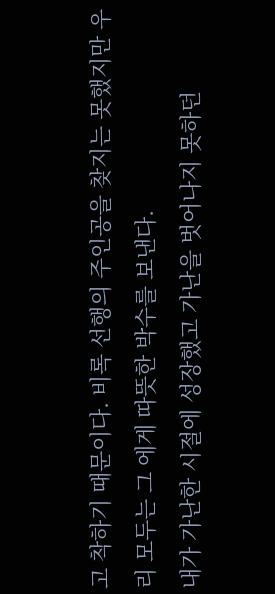고 착하기 때문이다. 비록 선행의 주인공을 찾지는 못했지만 우리 모두는 그 에게 따뜻한 박수를 보낸다.
내가 가난한 시절에 성장했고 가난을 벗어나지 못하던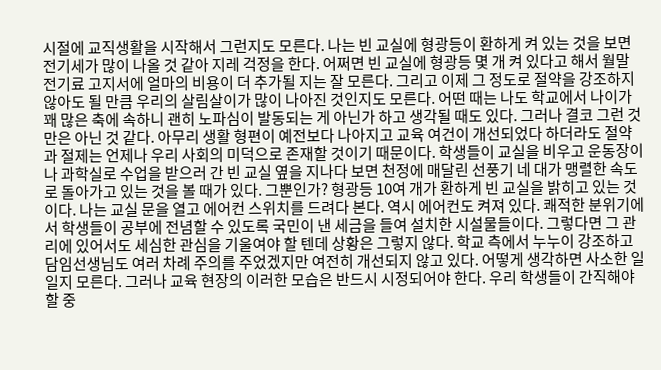시절에 교직생활을 시작해서 그런지도 모른다. 나는 빈 교실에 형광등이 환하게 켜 있는 것을 보면 전기세가 많이 나올 것 같아 지레 걱정을 한다. 어쩌면 빈 교실에 형광등 몇 개 켜 있다고 해서 월말 전기료 고지서에 얼마의 비용이 더 추가될 지는 잘 모른다. 그리고 이제 그 정도로 절약을 강조하지 않아도 될 만큼 우리의 살림살이가 많이 나아진 것인지도 모른다. 어떤 때는 나도 학교에서 나이가 꽤 많은 축에 속하니 괜히 노파심이 발동되는 게 아닌가 하고 생각될 때도 있다. 그러나 결코 그런 것만은 아닌 것 같다. 아무리 생활 형편이 예전보다 나아지고 교육 여건이 개선되었다 하더라도 절약과 절제는 언제나 우리 사회의 미덕으로 존재할 것이기 때문이다. 학생들이 교실을 비우고 운동장이나 과학실로 수업을 받으러 간 빈 교실 옆을 지나다 보면 천정에 매달린 선풍기 네 대가 맹렬한 속도로 돌아가고 있는 것을 볼 때가 있다. 그뿐인가? 형광등 10여 개가 환하게 빈 교실을 밝히고 있는 것이다. 나는 교실 문을 열고 에어컨 스위치를 드려다 본다. 역시 에어컨도 켜져 있다. 쾌적한 분위기에서 학생들이 공부에 전념할 수 있도록 국민이 낸 세금을 들여 설치한 시설물들이다. 그렇다면 그 관리에 있어서도 세심한 관심을 기울여야 할 텐데 상황은 그렇지 않다. 학교 측에서 누누이 강조하고 담임선생님도 여러 차례 주의를 주었겠지만 여전히 개선되지 않고 있다. 어떻게 생각하면 사소한 일일지 모른다. 그러나 교육 현장의 이러한 모습은 반드시 시정되어야 한다. 우리 학생들이 간직해야 할 중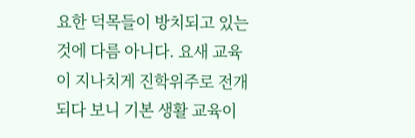요한 덕목들이 방치되고 있는 것에 다름 아니다. 요새 교육이 지나치게 진학위주로 전개되다 보니 기본 생활 교육이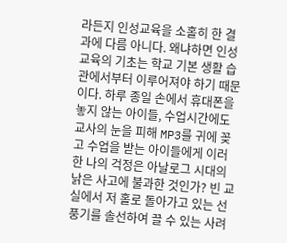라든지 인성교육을 소홀히 한 결과에 다름 아니다. 왜냐하면 인성교육의 기초는 학교 기본 생활 습관에서부터 이루어져야 하기 때문이다. 하루 종일 손에서 휴대폰을 놓지 않는 아이들, 수업시간에도 교사의 눈을 피해 MP3를 귀에 꽂고 수업을 받는 아이들에게 이러한 나의 걱정은 아날로그 시대의 낡은 사고에 불과한 것인가? 빈 교실에서 저 홀로 돌아가고 있는 선풍기를 솔선하여 끌 수 있는 사려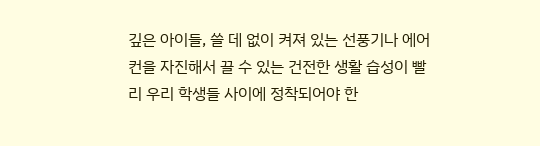깊은 아이들, 쓸 데 없이 켜져 있는 선풍기나 에어컨을 자진해서 끌 수 있는 건전한 생활 습성이 빨리 우리 학생들 사이에 정착되어야 한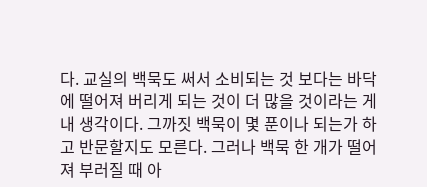다. 교실의 백묵도 써서 소비되는 것 보다는 바닥에 떨어져 버리게 되는 것이 더 많을 것이라는 게 내 생각이다. 그까짓 백묵이 몇 푼이나 되는가 하고 반문할지도 모른다. 그러나 백묵 한 개가 떨어져 부러질 때 아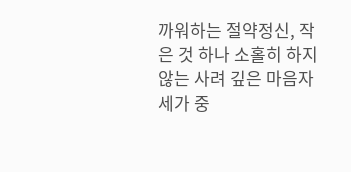까워하는 절약정신, 작은 것 하나 소홀히 하지 않는 사려 깊은 마음자세가 중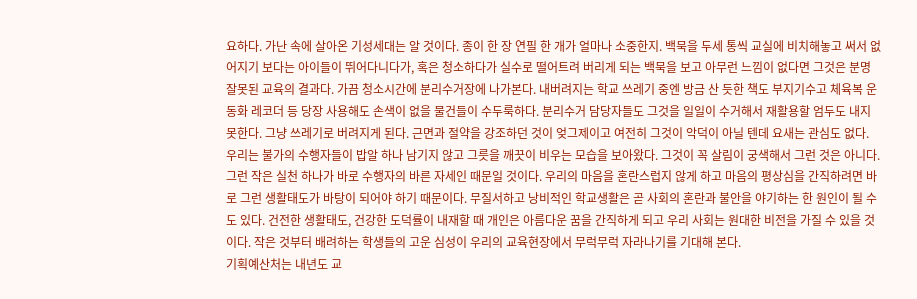요하다. 가난 속에 살아온 기성세대는 알 것이다. 종이 한 장 연필 한 개가 얼마나 소중한지. 백묵을 두세 통씩 교실에 비치해놓고 써서 없어지기 보다는 아이들이 뛰어다니다가, 혹은 청소하다가 실수로 떨어트려 버리게 되는 백묵을 보고 아무런 느낌이 없다면 그것은 분명 잘못된 교육의 결과다. 가끔 청소시간에 분리수거장에 나가본다. 내버려지는 학교 쓰레기 중엔 방금 산 듯한 책도 부지기수고 체육복 운동화 레코더 등 당장 사용해도 손색이 없을 물건들이 수두룩하다. 분리수거 담당자들도 그것을 일일이 수거해서 재활용할 엄두도 내지 못한다. 그냥 쓰레기로 버려지게 된다. 근면과 절약을 강조하던 것이 엊그제이고 여전히 그것이 악덕이 아닐 텐데 요새는 관심도 없다. 우리는 불가의 수행자들이 밥알 하나 남기지 않고 그릇을 깨끗이 비우는 모습을 보아왔다. 그것이 꼭 살림이 궁색해서 그런 것은 아니다. 그런 작은 실천 하나가 바로 수행자의 바른 자세인 때문일 것이다. 우리의 마음을 혼란스럽지 않게 하고 마음의 평상심을 간직하려면 바로 그런 생활태도가 바탕이 되어야 하기 때문이다. 무질서하고 낭비적인 학교생활은 곧 사회의 혼란과 불안을 야기하는 한 원인이 될 수도 있다. 건전한 생활태도, 건강한 도덕률이 내재할 때 개인은 아름다운 꿈을 간직하게 되고 우리 사회는 원대한 비전을 가질 수 있을 것이다. 작은 것부터 배려하는 학생들의 고운 심성이 우리의 교육현장에서 무럭무럭 자라나기를 기대해 본다.
기획예산처는 내년도 교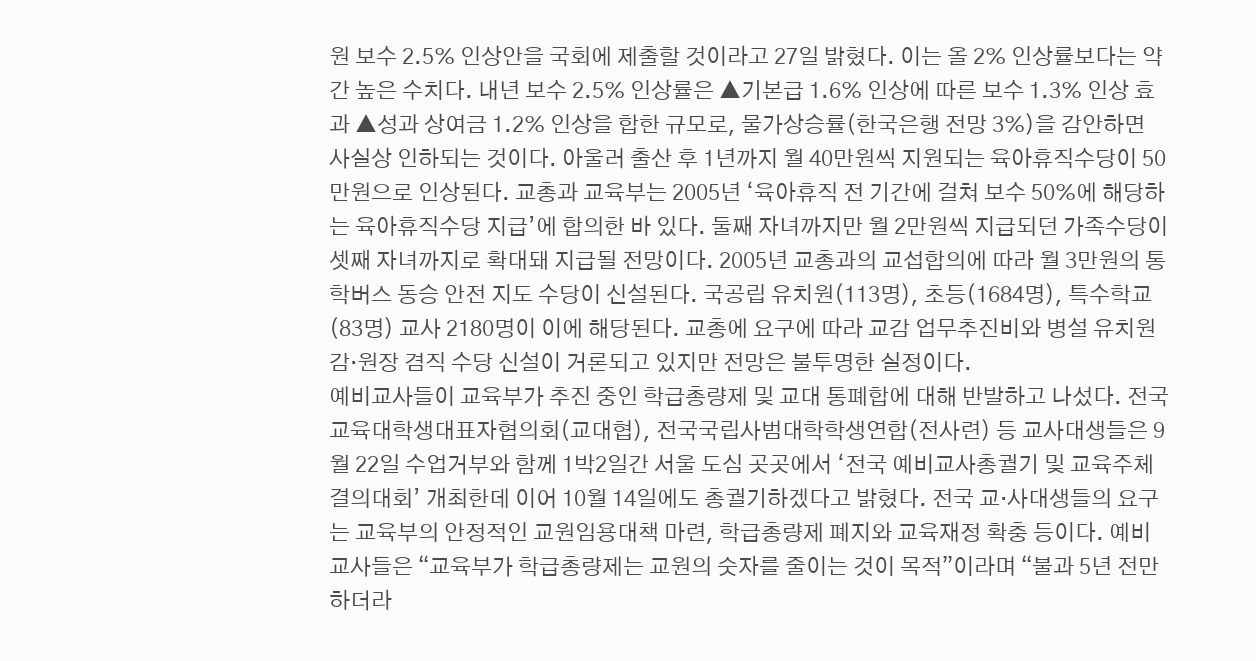원 보수 2.5% 인상안을 국회에 제출할 것이라고 27일 밝혔다. 이는 올 2% 인상률보다는 약간 높은 수치다. 내년 보수 2.5% 인상률은 ▲기본급 1.6% 인상에 따른 보수 1.3% 인상 효과 ▲성과 상여금 1.2% 인상을 합한 규모로, 물가상승률(한국은행 전망 3%)을 감안하면 사실상 인하되는 것이다. 아울러 출산 후 1년까지 월 40만원씩 지원되는 육아휴직수당이 50만원으로 인상된다. 교총과 교육부는 2005년 ‘육아휴직 전 기간에 걸쳐 보수 50%에 해당하는 육아휴직수당 지급’에 합의한 바 있다. 둘째 자녀까지만 월 2만원씩 지급되던 가족수당이 셋째 자녀까지로 확대돼 지급될 전망이다. 2005년 교총과의 교섭합의에 따라 월 3만원의 통학버스 동승 안전 지도 수당이 신설된다. 국공립 유치원(113명), 초등(1684명), 특수학교(83명) 교사 2180명이 이에 해당된다. 교총에 요구에 따라 교감 업무추진비와 병설 유치원감·원장 겸직 수당 신설이 거론되고 있지만 전망은 불투명한 실정이다.
예비교사들이 교육부가 추진 중인 학급총량제 및 교대 통폐합에 대해 반발하고 나섰다. 전국교육대학생대표자협의회(교대협), 전국국립사범대학학생연합(전사련) 등 교사대생들은 9월 22일 수업거부와 함께 1박2일간 서울 도심 곳곳에서 ‘전국 예비교사총궐기 및 교육주체결의대회’ 개최한데 이어 10월 14일에도 총궐기하겠다고 밝혔다. 전국 교·사대생들의 요구는 교육부의 안정적인 교원임용대책 마련, 학급총량제 폐지와 교육재정 확충 등이다. 예비교사들은 “교육부가 학급총량제는 교원의 숫자를 줄이는 것이 목적”이라며 “불과 5년 전만 하더라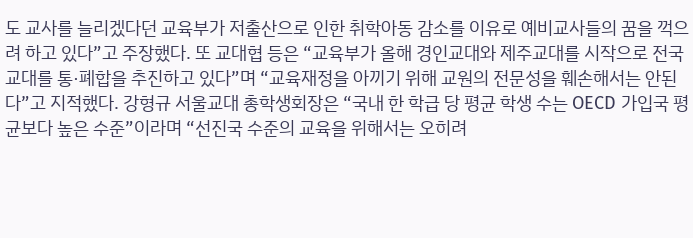도 교사를 늘리겠다던 교육부가 저출산으로 인한 취학아동 감소를 이유로 예비교사들의 꿈을 꺽으려 하고 있다”고 주장했다. 또 교대협 등은 “교육부가 올해 경인교대와 제주교대를 시작으로 전국 교대를 통·폐합을 추진하고 있다”며 “교육재정을 아끼기 위해 교원의 전문성을 훼손해서는 안된다”고 지적했다. 강형규 서울교대 총학생회장은 “국내 한 학급 당 평균 학생 수는 OECD 가입국 평균보다 높은 수준”이라며 “선진국 수준의 교육을 위해서는 오히려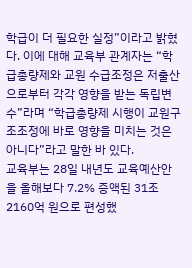학급이 더 필요한 실정”이라고 밝혔다. 이에 대해 교육부 관계자는 “학급총량제와 교원 수급조정은 저출산으로부터 각각 영향을 받는 독립변수”라며 “학급총량제 시행이 교원구조조정에 바로 영향을 미치는 것은 아니다”라고 말한 바 있다.
교육부는 28일 내년도 교육예산안을 올해보다 7.2% 증액된 31조 2160억 원으로 편성했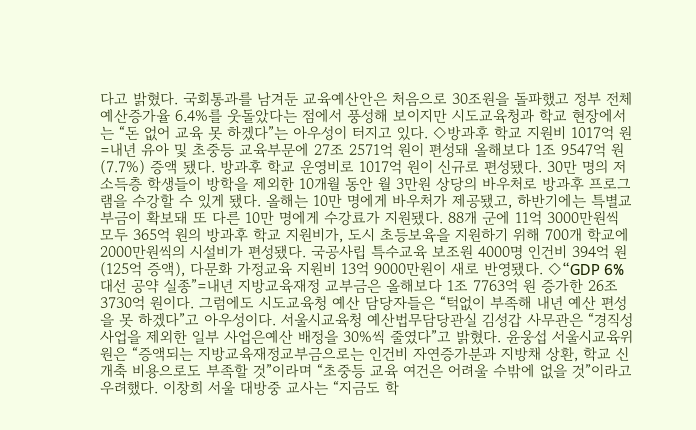다고 밝혔다. 국회통과를 남겨둔 교육예산안은 처음으로 30조원을 돌파했고 정부 전체 예산증가율 6.4%를 웃돌았다는 점에서 풍성해 보이지만 시도교육청과 학교 현장에서는 “돈 없어 교육 못 하겠다”는 아우성이 터지고 있다. ◇방과후 학교 지원비 1017억 원=내년 유아 및 초중등 교육부문에 27조 2571억 원이 편성돼 올해보다 1조 9547억 원(7.7%) 증액 됐다. 방과후 학교 운영비로 1017억 원이 신규로 편성됐다. 30만 명의 저소득층 학생들이 방학을 제외한 10개월 동안 월 3만원 상당의 바우처로 방과후 프로그램을 수강할 수 있게 됐다. 올해는 10만 명에게 바우처가 제공됐고, 하반기에는 특별교부금이 확보돼 또 다른 10만 명에게 수강료가 지원됐다. 88개 군에 11억 3000만원씩 모두 365억 원의 방과후 학교 지원비가, 도시 초등보육을 지원하기 위해 700개 학교에 2000만원씩의 시설비가 편성됐다. 국공사립 특수교육 보조원 4000명 인건비 394억 원(125억 증액), 다문화 가정교육 지원비 13억 9000만원이 새로 반영됐다. ◇“GDP 6% 대선 공약 실종”=내년 지방교육재정 교부금은 올해보다 1조 7763억 원 증가한 26조 3730억 원이다. 그럼에도 시도교육청 예산 담당자들은 “턱없이 부족해 내년 예산 편성을 못 하겠다”고 아우성이다. 서울시교육청 예산법무담당관실 김성갑 사무관은 “경직성 사업을 제외한 일부 사업은예산 배정을 30%씩 줄였다”고 밝혔다. 윤웅섭 서울시교육위원은 “증액되는 지방교육재정교부금으로는 인건비 자연증가분과 지방채 상환, 학교 신개축 비용으로도 부족할 것”이라며 “초중등 교육 여건은 어려울 수밖에 없을 것”이라고 우려했다. 이창희 서울 대방중 교사는 “지금도 학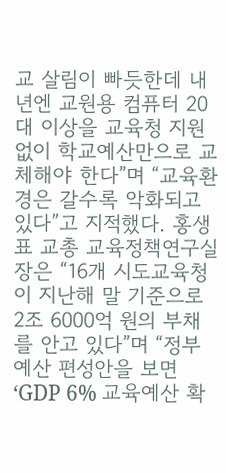교 살림이 빠듯한데 내년엔 교원용 컴퓨터 20대 이상을 교육청 지원 없이 학교예산만으로 교체해야 한다”며 “교육환경은 갈수록 악화되고 있다”고 지적했다. 홍생표 교총 교육정책연구실장은 “16개 시도교육청이 지난해 말 기준으로 2조 6000억 원의 부채를 안고 있다”며 “정부 예산 편성안을 보면 ‘GDP 6% 교육예산 확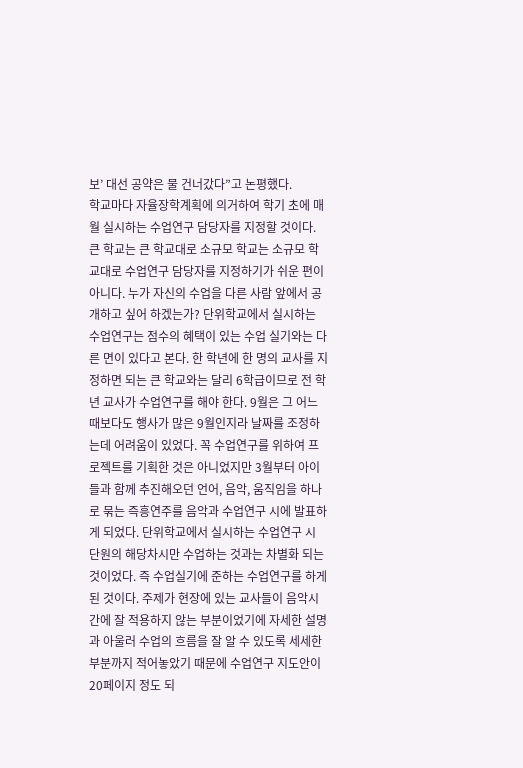보’ 대선 공약은 물 건너갔다”고 논평했다.
학교마다 자율장학계획에 의거하여 학기 초에 매월 실시하는 수업연구 담당자를 지정할 것이다. 큰 학교는 큰 학교대로 소규모 학교는 소규모 학교대로 수업연구 담당자를 지정하기가 쉬운 편이 아니다. 누가 자신의 수업을 다른 사람 앞에서 공개하고 싶어 하겠는가? 단위학교에서 실시하는 수업연구는 점수의 혜택이 있는 수업 실기와는 다른 면이 있다고 본다. 한 학년에 한 명의 교사를 지정하면 되는 큰 학교와는 달리 6학급이므로 전 학년 교사가 수업연구를 해야 한다. 9월은 그 어느 때보다도 행사가 많은 9월인지라 날짜를 조정하는데 어려움이 있었다. 꼭 수업연구를 위하여 프로젝트를 기획한 것은 아니었지만 3월부터 아이들과 함께 추진해오던 언어, 음악, 움직임을 하나로 묶는 즉흥연주를 음악과 수업연구 시에 발표하게 되었다. 단위학교에서 실시하는 수업연구 시 단원의 해당차시만 수업하는 것과는 차별화 되는 것이었다. 즉 수업실기에 준하는 수업연구를 하게 된 것이다. 주제가 현장에 있는 교사들이 음악시간에 잘 적용하지 않는 부분이었기에 자세한 설명과 아울러 수업의 흐름을 잘 알 수 있도록 세세한 부분까지 적어놓았기 때문에 수업연구 지도안이 20페이지 정도 되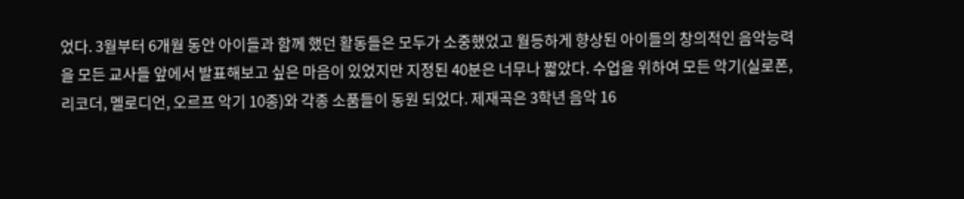었다. 3월부터 6개월 동안 아이들과 함께 했던 활동들은 모두가 소중했었고 월등하게 향상된 아이들의 창의적인 음악능력을 모든 교사들 앞에서 발표해보고 싶은 마음이 있었지만 지정된 40분은 너무나 짧았다. 수업을 위하여 모든 악기(실로폰, 리코더, 멜로디언, 오르프 악기 10종)와 각종 소품들이 동원 되었다. 제재곡은 3학년 음악 16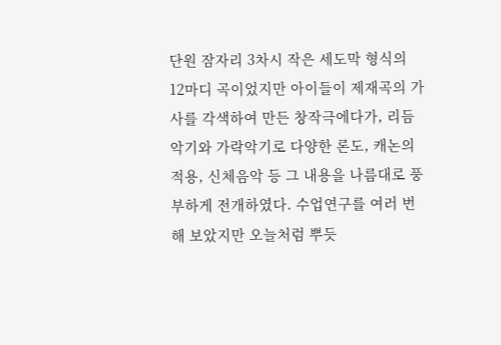단원 잠자리 3차시 작은 세도막 형식의 12마디 곡이었지만 아이들이 제재곡의 가사를 각색하여 만든 창작극에다가, 리듬악기와 가락악기로 다양한 론도, 캐논의 적용, 신체음악 등 그 내용을 나름대로 풍부하게 전개하였다. 수업연구를 여러 번 해 보았지만 오늘처럼 뿌듯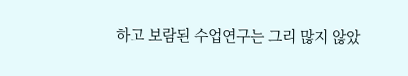하고 보람된 수업연구는 그리 많지 않았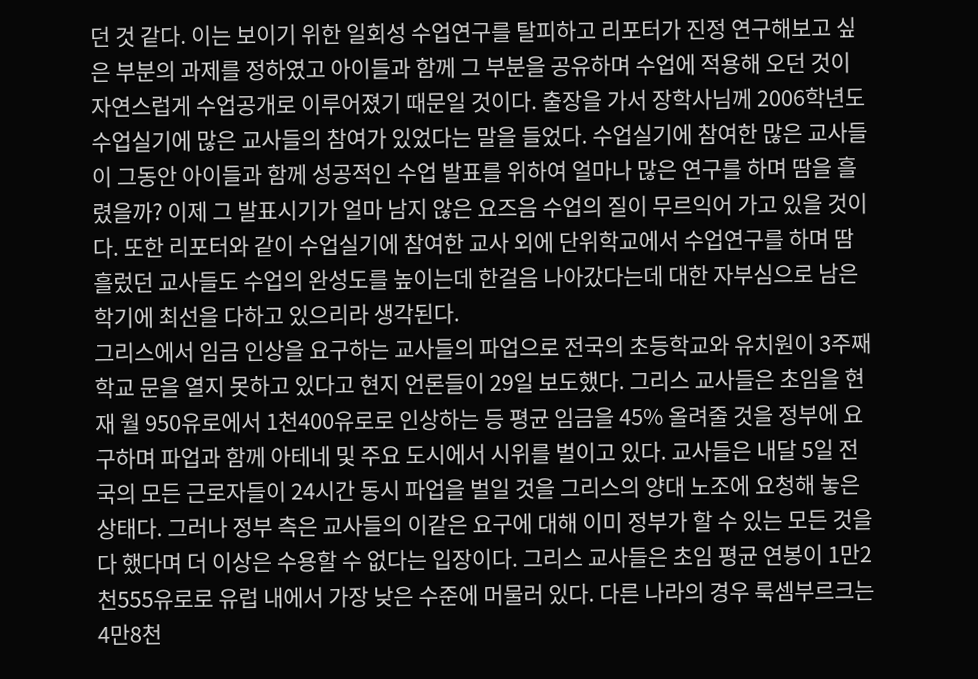던 것 같다. 이는 보이기 위한 일회성 수업연구를 탈피하고 리포터가 진정 연구해보고 싶은 부분의 과제를 정하였고 아이들과 함께 그 부분을 공유하며 수업에 적용해 오던 것이 자연스럽게 수업공개로 이루어졌기 때문일 것이다. 출장을 가서 장학사님께 2006학년도수업실기에 많은 교사들의 참여가 있었다는 말을 들었다. 수업실기에 참여한 많은 교사들이 그동안 아이들과 함께 성공적인 수업 발표를 위하여 얼마나 많은 연구를 하며 땀을 흘렸을까? 이제 그 발표시기가 얼마 남지 않은 요즈음 수업의 질이 무르익어 가고 있을 것이다. 또한 리포터와 같이 수업실기에 참여한 교사 외에 단위학교에서 수업연구를 하며 땀 흘렀던 교사들도 수업의 완성도를 높이는데 한걸음 나아갔다는데 대한 자부심으로 남은 학기에 최선을 다하고 있으리라 생각된다.
그리스에서 임금 인상을 요구하는 교사들의 파업으로 전국의 초등학교와 유치원이 3주째 학교 문을 열지 못하고 있다고 현지 언론들이 29일 보도했다. 그리스 교사들은 초임을 현재 월 950유로에서 1천400유로로 인상하는 등 평균 임금을 45% 올려줄 것을 정부에 요구하며 파업과 함께 아테네 및 주요 도시에서 시위를 벌이고 있다. 교사들은 내달 5일 전국의 모든 근로자들이 24시간 동시 파업을 벌일 것을 그리스의 양대 노조에 요청해 놓은 상태다. 그러나 정부 측은 교사들의 이같은 요구에 대해 이미 정부가 할 수 있는 모든 것을 다 했다며 더 이상은 수용할 수 없다는 입장이다. 그리스 교사들은 초임 평균 연봉이 1만2천555유로로 유럽 내에서 가장 낮은 수준에 머물러 있다. 다른 나라의 경우 룩셈부르크는 4만8천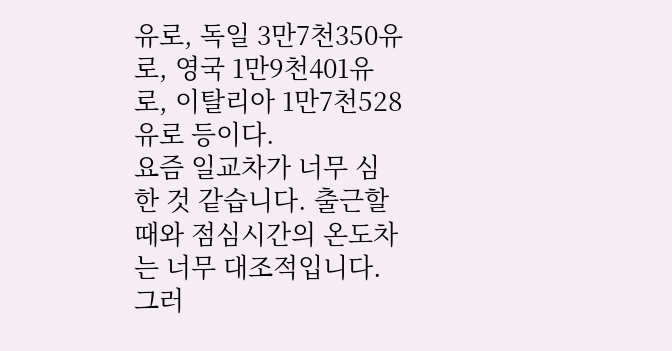유로, 독일 3만7천350유로, 영국 1만9천401유로, 이탈리아 1만7천528유로 등이다.
요즘 일교차가 너무 심한 것 같습니다. 출근할 때와 점심시간의 온도차는 너무 대조적입니다. 그러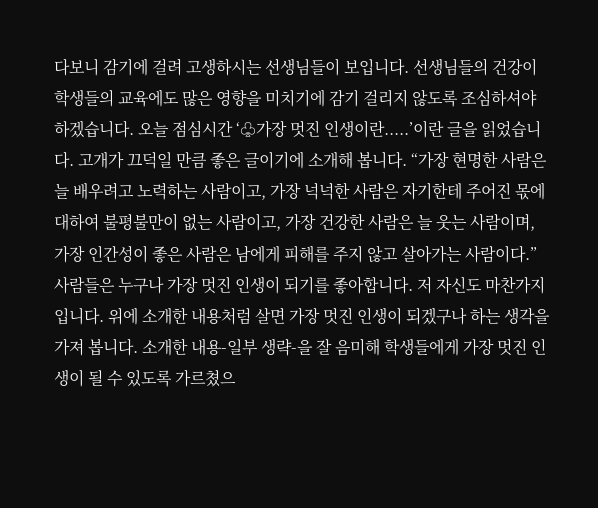다보니 감기에 걸려 고생하시는 선생님들이 보입니다. 선생님들의 건강이 학생들의 교육에도 많은 영향을 미치기에 감기 걸리지 않도록 조심하셔야 하겠습니다. 오늘 점심시간 ‘♧가장 멋진 인생이란.....’이란 글을 읽었습니다. 고개가 끄덕일 만큼 좋은 글이기에 소개해 봅니다. “가장 현명한 사람은 늘 배우려고 노력하는 사람이고, 가장 넉넉한 사람은 자기한테 주어진 몫에 대하여 불평불만이 없는 사람이고, 가장 건강한 사람은 늘 웃는 사람이며, 가장 인간성이 좋은 사람은 남에게 피해를 주지 않고 살아가는 사람이다.” 사람들은 누구나 가장 멋진 인생이 되기를 좋아합니다. 저 자신도 마찬가지입니다. 위에 소개한 내용처럼 살면 가장 멋진 인생이 되겠구나 하는 생각을 가져 봅니다. 소개한 내용-일부 생략-을 잘 음미해 학생들에게 가장 멋진 인생이 될 수 있도록 가르쳤으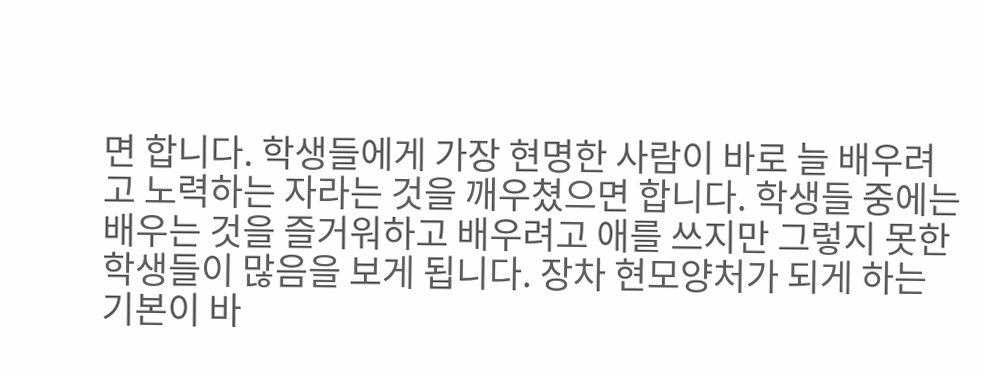면 합니다. 학생들에게 가장 현명한 사람이 바로 늘 배우려고 노력하는 자라는 것을 깨우쳤으면 합니다. 학생들 중에는 배우는 것을 즐거워하고 배우려고 애를 쓰지만 그렇지 못한 학생들이 많음을 보게 됩니다. 장차 현모양처가 되게 하는 기본이 바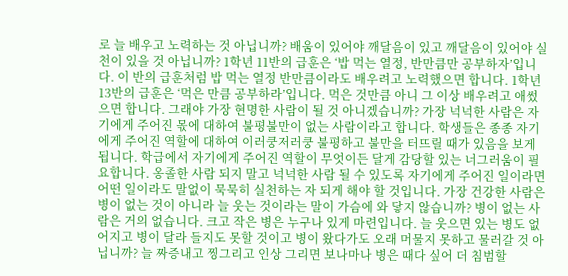로 늘 배우고 노력하는 것 아닙니까? 배움이 있어야 깨달음이 있고 깨달음이 있어야 실천이 있을 것 아닙니까? 1학년 11반의 급훈은 ‘밥 먹는 열정, 반만큼만 공부하자’입니다. 이 반의 급훈처럼 밥 먹는 열정 반만큼이라도 배우려고 노력했으면 합니다. 1학년 13반의 급훈은 ‘먹은 만큼 공부하라’입니다. 먹은 것만큼 아니 그 이상 배우려고 애썼으면 합니다. 그래야 가장 현명한 사람이 될 것 아니겠습니까? 가장 넉넉한 사람은 자기에게 주어진 몫에 대하여 불평불만이 없는 사람이라고 합니다. 학생들은 종종 자기에게 주어진 역할에 대하여 이러쿵저러쿵 불평하고 불만을 터뜨릴 때가 있음을 보게 됩니다. 학급에서 자기에게 주어진 역할이 무엇이든 달게 감당할 있는 너그러움이 필요합니다. 옹졸한 사람 되지 말고 넉넉한 사람 될 수 있도록 자기에게 주어진 일이라면 어떤 일이라도 말없이 묵묵히 실천하는 자 되게 해야 할 것입니다. 가장 건강한 사람은 병이 없는 것이 아니라 늘 웃는 것이라는 말이 가슴에 와 닿지 않습니까? 병이 없는 사람은 거의 없습니다. 크고 작은 병은 누구나 있게 마련입니다. 늘 웃으면 있는 병도 없어지고 병이 달라 들지도 못할 것이고 병이 왔다가도 오래 머물지 못하고 물러갈 것 아닙니까? 늘 짜증내고 찡그리고 인상 그리면 보나마나 병은 때다 싶어 더 침범할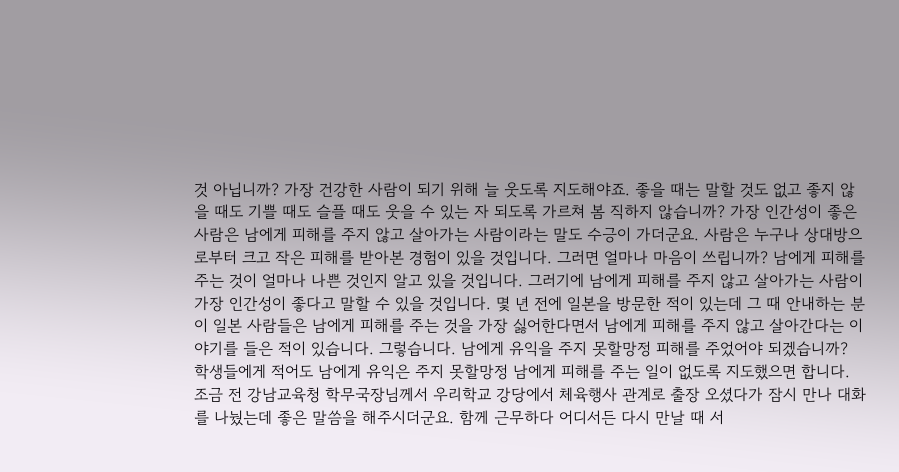것 아닙니까? 가장 건강한 사람이 되기 위해 늘 웃도록 지도해야죠. 좋을 때는 말할 것도 없고 좋지 않을 때도 기쁠 때도 슬플 때도 웃을 수 있는 자 되도록 가르쳐 봄 직하지 않습니까? 가장 인간성이 좋은 사람은 남에게 피해를 주지 않고 살아가는 사람이라는 말도 수긍이 가더군요. 사람은 누구나 상대방으로부터 크고 작은 피해를 받아본 경험이 있을 것입니다. 그러면 얼마나 마음이 쓰립니까? 남에게 피해를 주는 것이 얼마나 나쁜 것인지 알고 있을 것입니다. 그러기에 남에게 피해를 주지 않고 살아가는 사람이 가장 인간성이 좋다고 말할 수 있을 것입니다. 몇 년 전에 일본을 방문한 적이 있는데 그 때 안내하는 분이 일본 사람들은 남에게 피해를 주는 것을 가장 싫어한다면서 남에게 피해를 주지 않고 살아간다는 이야기를 들은 적이 있습니다. 그렇습니다. 남에게 유익을 주지 못할망정 피해를 주었어야 되겠습니까? 학생들에게 적어도 남에게 유익은 주지 못할망정 남에게 피해를 주는 일이 없도록 지도했으면 합니다. 조금 전 강남교육청 학무국장님께서 우리학교 강당에서 체육행사 관계로 출장 오셨다가 잠시 만나 대화를 나눴는데 좋은 말씀을 해주시더군요. 함께 근무하다 어디서든 다시 만날 때 서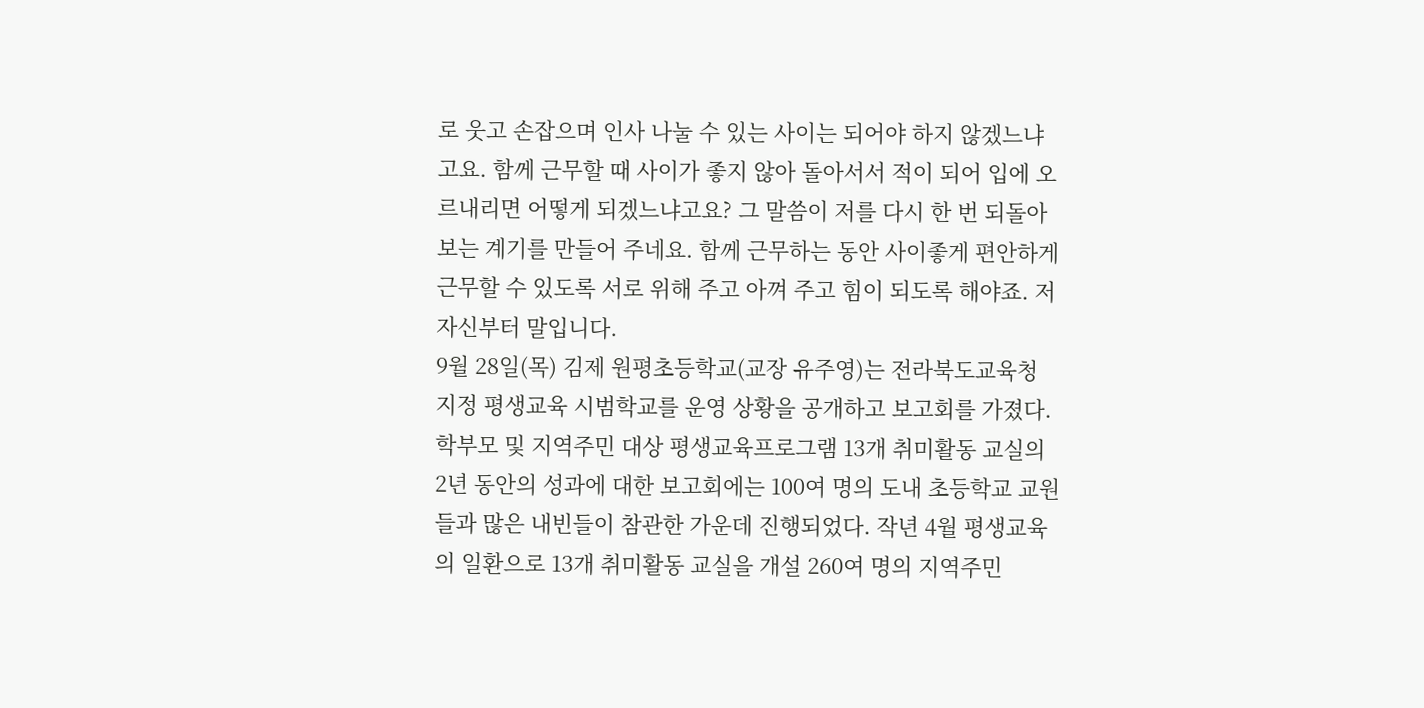로 웃고 손잡으며 인사 나눌 수 있는 사이는 되어야 하지 않겠느냐고요. 함께 근무할 때 사이가 좋지 않아 돌아서서 적이 되어 입에 오르내리면 어떻게 되겠느냐고요? 그 말씀이 저를 다시 한 번 되돌아보는 계기를 만들어 주네요. 함께 근무하는 동안 사이좋게 편안하게 근무할 수 있도록 서로 위해 주고 아껴 주고 힘이 되도록 해야죠. 저 자신부터 말입니다.
9월 28일(목) 김제 원평초등학교(교장 유주영)는 전라북도교육청 지정 평생교육 시범학교를 운영 상황을 공개하고 보고회를 가졌다. 학부모 및 지역주민 대상 평생교육프로그램 13개 취미활동 교실의 2년 동안의 성과에 대한 보고회에는 100여 명의 도내 초등학교 교원들과 많은 내빈들이 참관한 가운데 진행되었다. 작년 4월 평생교육의 일환으로 13개 취미활동 교실을 개설 260여 명의 지역주민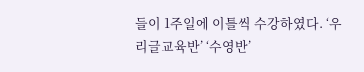들이 1주일에 이틀씩 수강하였다. ‘우리글교육반’ ‘수영반’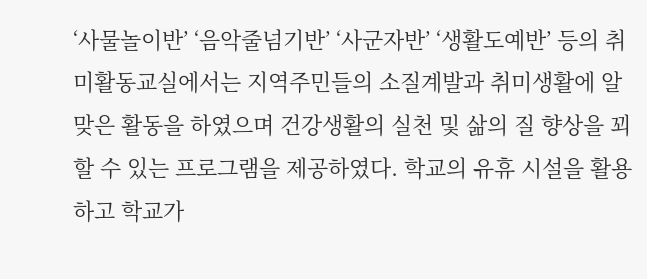‘사물놀이반’ ‘음악줄넘기반’ ‘사군자반’ ‘생활도예반’ 등의 취미활동교실에서는 지역주민들의 소질계발과 취미생활에 알맞은 활동을 하였으며 건강생활의 실천 및 삶의 질 향상을 꾀할 수 있는 프로그램을 제공하였다. 학교의 유휴 시설을 활용하고 학교가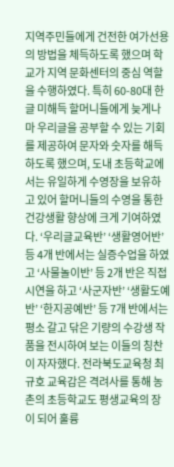지역주민들에게 건전한 여가선용의 방법을 체득하도록 했으며 학교가 지역 문화센터의 중심 역할을 수행하였다. 특히 60-80대 한글 미해득 할머니들에게 늦게나마 우리글을 공부할 수 있는 기회를 제공하여 문자와 숫자를 해득하도록 했으며, 도내 초등학교에서는 유일하게 수영장을 보유하고 있어 할머니들의 수영을 통한 건강생활 향상에 크게 기여하였다. ‘우리글교육반’ ‘생활영어반’ 등 4개 반에서는 실증수업을 하였고 ‘사물놀이반’ 등 2개 반은 직접 시연을 하고 ‘사군자반’ ‘생활도예반’ ‘한지공예반’ 등 7개 반에서는 평소 갈고 닦은 기량의 수강생 작품을 전시하여 보는 이들의 칭찬이 자자했다. 전라북도교육청 최규호 교육감은 격려사를 통해 농촌의 초등학교도 평생교육의 장이 되어 훌륭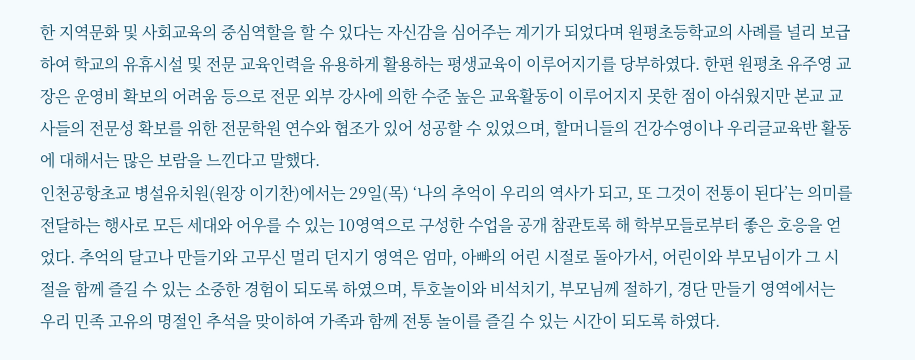한 지역문화 및 사회교육의 중심역할을 할 수 있다는 자신감을 심어주는 계기가 되었다며 원평초등학교의 사례를 널리 보급하여 학교의 유휴시설 및 전문 교육인력을 유용하게 활용하는 평생교육이 이루어지기를 당부하였다. 한편 원평초 유주영 교장은 운영비 확보의 어려움 등으로 전문 외부 강사에 의한 수준 높은 교육활동이 이루어지지 못한 점이 아쉬웠지만 본교 교사들의 전문성 확보를 위한 전문학원 연수와 협조가 있어 성공할 수 있었으며, 할머니들의 건강수영이나 우리글교육반 활동에 대해서는 많은 보람을 느낀다고 말했다.
인천공항초교 병설유치원(원장 이기찬)에서는 29일(목) ‘나의 추억이 우리의 역사가 되고, 또 그것이 전통이 된다’는 의미를 전달하는 행사로 모든 세대와 어우를 수 있는 10영역으로 구성한 수업을 공개 참관토록 해 학부모들로부터 좋은 호응을 얻었다. 추억의 달고나 만들기와 고무신 멀리 던지기 영역은 엄마, 아빠의 어린 시절로 돌아가서, 어린이와 부모님이가 그 시절을 함께 즐길 수 있는 소중한 경험이 되도록 하였으며, 투호놀이와 비석치기, 부모님께 절하기, 경단 만들기 영역에서는 우리 민족 고유의 명절인 추석을 맞이하여 가족과 함께 전통 놀이를 즐길 수 있는 시간이 되도록 하였다.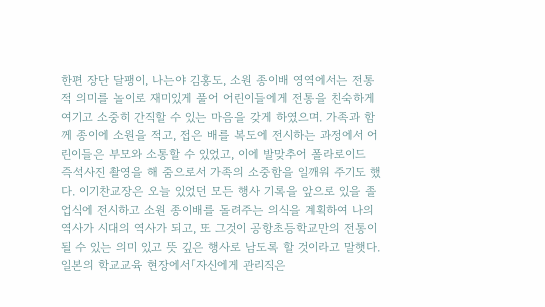한편 장단 달팽이, 나는야 김홍도, 소원 종이배 영역에서는 전통적 의미를 놀이로 재미있게 풀어 어린이들에게 전통을 친숙하게 여기고 소중히 간직할 수 있는 마음을 갖게 하였으며. 가족과 함께 종이에 소원을 적고, 접은 배를 복도에 전시하는 과정에서 어린이들은 부모와 소통할 수 있었고, 이에 발맞추어 폴라로이드 즉석사진 촬영을 해 줌으로서 가족의 소중함을 일깨워 주기도 했다. 이기찬교장은 오늘 있었던 모든 행사 기록을 앞으로 있을 졸업식에 전시하고 소원 종이배를 돌려주는 의식을 계획하여 나의 역사가 시대의 역사가 되고, 또 그것이 공항초등학교만의 전통이 될 수 있는 의미 있고 뜻 깊은 행사로 남도록 할 것이라고 말햇다.
일본의 학교교육 현장에서「자신에게 관리직은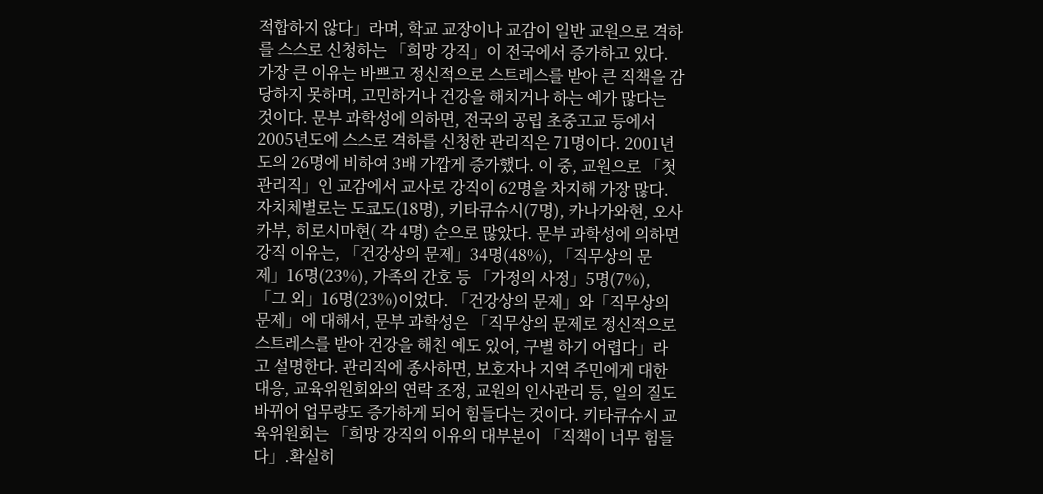적합하지 않다」라며, 학교 교장이나 교감이 일반 교원으로 격하를 스스로 신청하는 「희망 강직」이 전국에서 증가하고 있다. 가장 큰 이유는 바쁘고 정신적으로 스트레스를 받아 큰 직책을 감당하지 못하며, 고민하거나 건강을 해치거나 하는 예가 많다는 것이다. 문부 과학성에 의하면, 전국의 공립 초중고교 등에서 2005년도에 스스로 격하를 신청한 관리직은 71명이다. 2001년도의 26명에 비하여 3배 가깝게 증가했다. 이 중, 교원으로 「첫 관리직」인 교감에서 교사로 강직이 62명을 차지해 가장 많다. 자치체별로는 도쿄도(18명), 키타큐슈시(7명), 카나가와현, 오사카부, 히로시마현( 각 4명) 순으로 많았다. 문부 과학성에 의하면 강직 이유는, 「건강상의 문제」34명(48%), 「직무상의 문제」16명(23%), 가족의 간호 등 「가정의 사정」5명(7%), 「그 외」16명(23%)이었다. 「건강상의 문제」와「직무상의 문제」에 대해서, 문부 과학성은 「직무상의 문제로 정신적으로 스트레스를 받아 건강을 해친 예도 있어, 구별 하기 어렵다」라고 설명한다. 관리직에 종사하면, 보호자나 지역 주민에게 대한 대응, 교육위원회와의 연락 조정, 교원의 인사관리 등, 일의 질도 바뀌어 업무량도 증가하게 되어 힘들다는 것이다. 키타큐슈시 교육위원회는 「희망 강직의 이유의 대부분이 「직책이 너무 힘들다」.확실히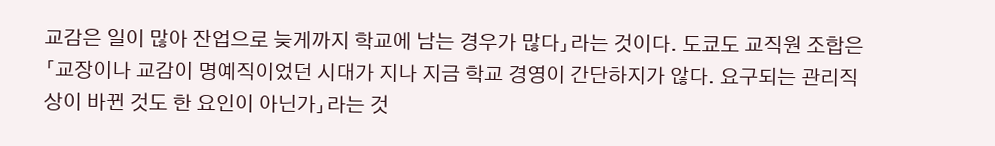교감은 일이 많아 잔업으로 늦게까지 학교에 남는 경우가 많다」라는 것이다. 도쿄도 교직원 조합은 「교장이나 교감이 명예직이었던 시대가 지나 지금 학교 경영이 간단하지가 않다. 요구되는 관리직상이 바뀐 것도 한 요인이 아닌가」라는 것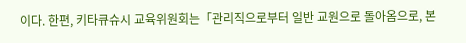이다. 한편, 키타큐슈시 교육위원회는「관리직으로부터 일반 교원으로 돌아옴으로, 본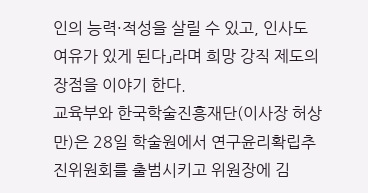인의 능력·적성을 살릴 수 있고, 인사도 여유가 있게 된다」라며 희망 강직 제도의 장점을 이야기 한다.
교육부와 한국학술진흥재단(이사장 허상만)은 28일 학술원에서 연구윤리확립추진위원회를 출범시키고 위원장에 김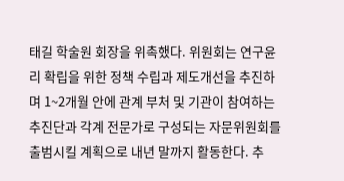태길 학술원 회장을 위촉했다. 위원회는 연구윤리 확립을 위한 정책 수립과 제도개선을 추진하며 1~2개월 안에 관계 부처 및 기관이 참여하는 추진단과 각계 전문가로 구성되는 자문위원회를 출범시킬 계획으로 내년 말까지 활동한다. 추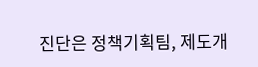진단은 정책기획팀, 제도개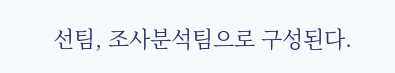선팀, 조사분석팀으로 구성된다.